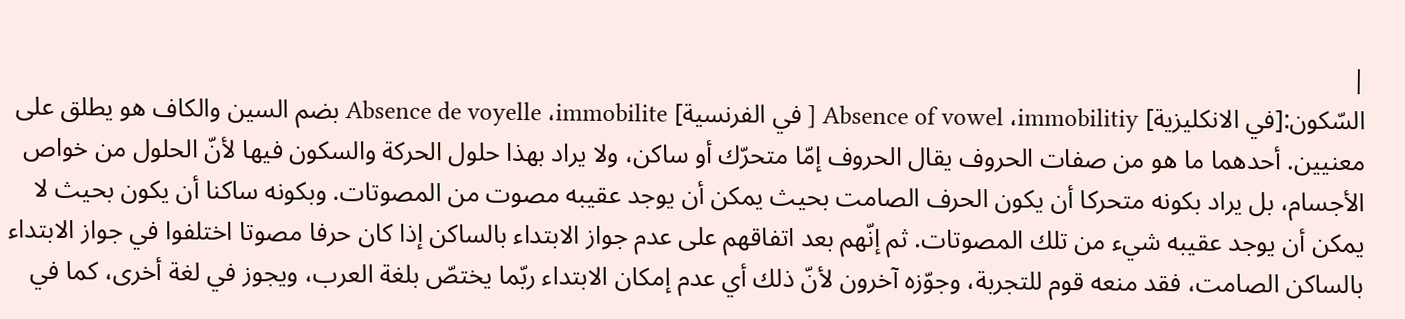|
السّكون:[في الانكليزية] Absence of vowel ،immobilitiy [ في الفرنسية] Absence de voyelle ،immobilite بضم السين والكاف هو يطلق على معنيين. أحدهما ما هو من صفات الحروف يقال الحروف إمّا متحرّك أو ساكن، ولا يراد بهذا حلول الحركة والسكون فيها لأنّ الحلول من خواص الأجسام، بل يراد بكونه متحركا أن يكون الحرف الصامت بحيث يمكن أن يوجد عقيبه مصوت من المصوتات. وبكونه ساكنا أن يكون بحيث لا يمكن أن يوجد عقيبه شيء من تلك المصوتات. ثم إنّهم بعد اتفاقهم على عدم جواز الابتداء بالساكن إذا كان حرفا مصوتا اختلفوا في جواز الابتداء بالساكن الصامت، فقد منعه قوم للتجربة، وجوّزه آخرون لأنّ ذلك أي عدم إمكان الابتداء ربّما يختصّ بلغة العرب، ويجوز في لغة أخرى، كما في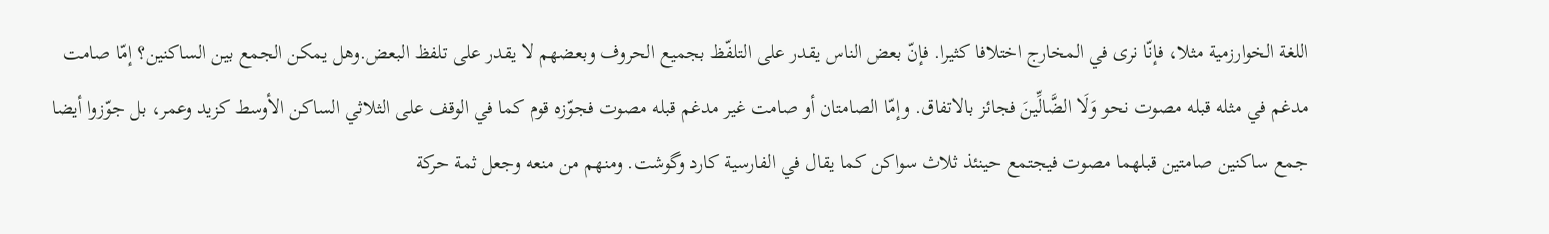اللغة الخوارزمية مثلا، فإنّا نرى في المخارج اختلافا كثيرا. فإنّ بعض الناس يقدر على التلفّظ بجميع الحروف وبعضهم لا يقدر على تلفظ البعض.وهل يمكن الجمع بين الساكنين؟ إمّا صامت مدغم في مثله قبله مصوت نحو وَلَا الضَّالِّينَ فجائز بالاتفاق. وإمّا الصامتان أو صامت غير مدغم قبله مصوت فجوّزه قوم كما في الوقف على الثلاثي الساكن الأوسط كزيد وعمر، بل جوّزوا أيضا جمع ساكنين صامتين قبلهما مصوت فيجتمع حينئذ ثلاث سواكن كما يقال في الفارسية كارد وگوشت. ومنهم من منعه وجعل ثمة حركة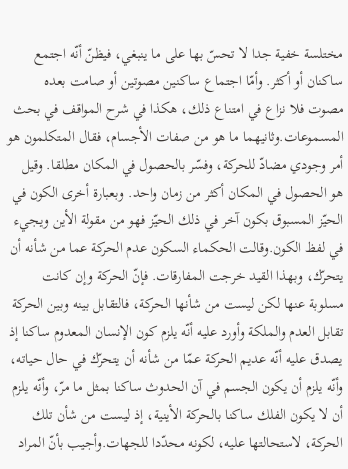مختلسة خفية جدا لا تحسّ بها على ما ينبغي، فيظنّ أنّه اجتمع ساكنان أو أكثر. وأمّا اجتماع ساكنين مصوتين أو صامت بعده مصوت فلا نزاع في امتناع ذلك، هكذا في شرح المواقف في بحث المسموعات.وثانيهما ما هو من صفات الأجسام، فقال المتكلمون هو أمر وجودي مضادّ للحركة، وفسّر بالحصول في المكان مطلقا. وقيل هو الحصول في المكان أكثر من زمان واحد. وبعبارة أخرى الكون في الحيّز المسبوق بكون آخر في ذلك الحيّز فهو من مقولة الأين ويجيء في لفظ الكون.وقالت الحكماء السكون عدم الحركة عما من شأنه أن يتحرّك، وبهذا القيد خرجت المفارقات. فإنّ الحركة وإن كانت مسلوبة عنها لكن ليست من شأنها الحركة، فالتقابل بينه وبين الحركة تقابل العدم والملكة وأورد عليه أنّه يلزم كون الإنسان المعدوم ساكنا إذ يصدق عليه أنّه عديم الحركة عمّا من شأنه أن يتحرّك في حال حياته، وأنّه يلزم أن يكون الجسم في آن الحدوث ساكنا بمثل ما مرّ، وأنّه يلزم أن لا يكون الفلك ساكنا بالحركة الأينية، إذ ليست من شأن تلك الحركة، لاستحالتها عليه، لكونه محدّدا للجهات.وأجيب بأنّ المراد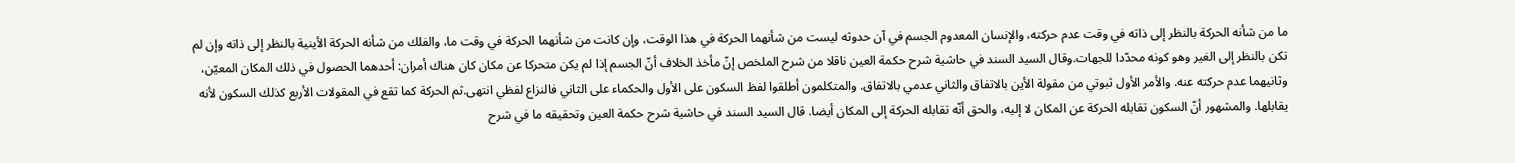ما من شأنه الحركة بالنظر إلى ذاته في وقت عدم حركته، والإنسان المعدوم الجسم في آن حدوثه ليست من شأنهما الحركة في هذا الوقت، وإن كانت من شأنهما الحركة في وقت ما، والفلك من شأنه الحركة الأينية بالنظر إلى ذاته وإن لم تكن بالنظر إلى الغير وهو كونه محدّدا للجهات.وقال السيد السند في حاشية شرح حكمة العين ناقلا من شرح الملخص إنّ مأخذ الخلاف أنّ الجسم إذا لم يكن متحركا عن مكان كان هناك أمران: أحدهما الحصول في ذلك المكان المعيّن، وثانيهما عدم حركته عنه. والأمر الأول ثبوتي من مقولة الأين بالاتفاق والثاني عدمي بالاتفاق. والمتكلمون أطلقوا لفظ السكون على الأول والحكماء على الثاني فالنزاع لفظي انتهى.ثم الحركة كما تقع في المقولات الأربع كذلك السكون لأنه يقابلها. والمشهور أنّ السكون تقابله الحركة عن المكان لا إليه، والحق أنّه تقابله الحركة إلى المكان أيضا. قال السيد السند في حاشية شرح حكمة العين وتحقيقه ما في شرح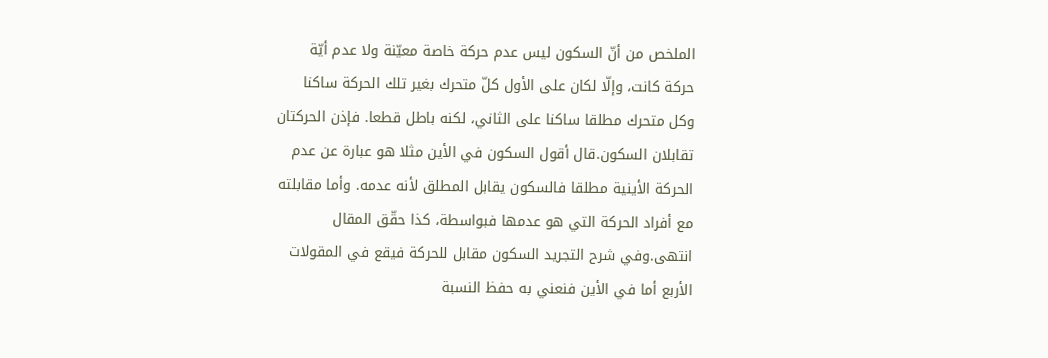الملخص من أنّ السكون ليس عدم حركة خاصة معيّنة ولا عدم أيّة حركة كانت، وإلّا لكان على الأول كلّ متحرك بغير تلك الحركة ساكنا وكل متحرك مطلقا ساكنا على الثاني، لكنه باطل قطعا. فإذن الحركتان تقابلان السكون.قال أقول السكون في الأين مثلا هو عبارة عن عدم الحركة الأينية مطلقا فالسكون يقابل المطلق لأنه عدمه. وأما مقابلته مع أفراد الحركة التي هو عدمها فبواسطة، كذا حقّق المقال انتهى.وفي شرح التجريد السكون مقابل للحركة فيقع في المقولات الأربع أما في الأين فنعني به حفظ النسبة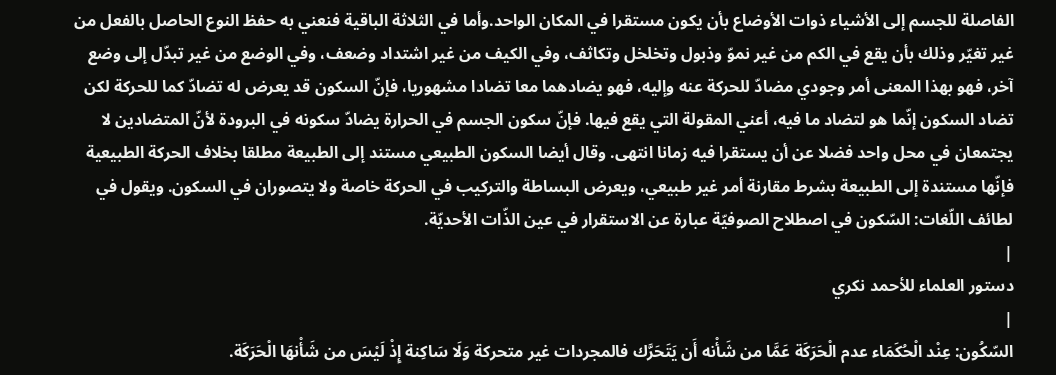الفاصلة للجسم إلى الأشياء ذوات الأوضاع بأن يكون مستقرا في المكان الواحد.وأما في الثلاثة الباقية فنعني به حفظ النوع الحاصل بالفعل من غير تغيّر وذلك بأن يقع في الكم من غير نموّ وذبول وتخلخل وتكاثف، وفي الكيف من غير اشتداد وضعف، وفي الوضع من غير تبدّل إلى وضع آخر، فهو بهذا المعنى أمر وجودي مضادّ للحركة عنه وإليه، فهو يضادهما معا تضادا مشهوريا، فإنّ السكون قد يعرض له تضادّ كما للحركة لكن تضاد السكون إنّما هو لتضاد ما فيه، أعني المقولة التي يقع فيها. فإنّ سكون الجسم في الحرارة يضادّ سكونه في البرودة لأنّ المتضادين لا يجتمعان في محل واحد فضلا عن أن يستقرا فيه زمانا انتهى. وقال أيضا السكون الطبيعي مستند إلى الطبيعة مطلقا بخلاف الحركة الطبيعية فإنّها مستندة إلى الطبيعة بشرط مقارنة أمر غير طبيعي، ويعرض البساطة والتركيب في الحركة خاصة ولا يتصوران في السكون. ويقول في لطائف اللّغات: السّكون في اصطلاح الصوفيّة عبارة عن الاستقرار في عين الذّات الأحديّة.
|
دستور العلماء للأحمد نكري
|
السّكُون: عِنْد الْحُكَمَاء عدم الْحَرَكَة عَمَّا من شَأْنه أَن يَتَحَرَّك فالمجردات غير متحركة وَلَا سَاكِنة إِذْ لَيْسَ من شَأْنهَا الْحَرَكَة.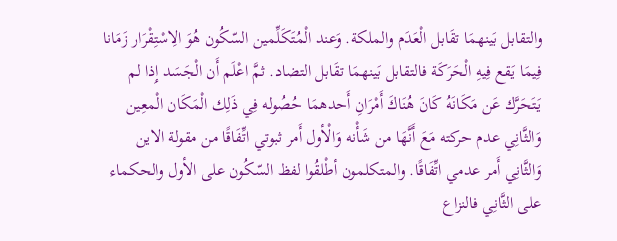والتقابل بَينهمَا تقَابل الْعَدَم والملكة. وَعند الْمُتَكَلِّمين السّكُون هُوَ الِاسْتِقْرَار زَمَانا فِيمَا يَقع فِيهِ الْحَرَكَة فالتقابل بَينهمَا تقَابل التضاد. ثمَّ اعْلَم أَن الْجَسَد إِذا لم يَتَحَرَّك عَن مَكَانَهُ كَانَ هُنَاكَ أَمْرَانِ أَحدهمَا حُصُوله فِي ذَلِك الْمَكَان الْمعِين وَالثَّانِي عدم حركته مَعَ أَنَّهَا من شَأْنه وَالْأول أَمر ثبوتي اتِّفَاقًا من مقولة الاين وَالثَّانِي أَمر عدمي اتِّفَاقًا. والمتكلمون أطْلقُوا لفظ السّكُون على الأول والحكماء على الثَّانِي فالنزاع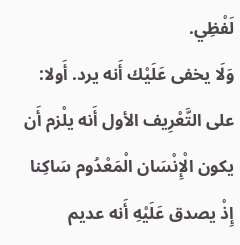لَفْظِي.
وَلَا يخفى عَلَيْك أَنه يرد. أَولا: على التَّعْرِيف الأول أَنه يلْزم أَن يكون الْإِنْسَان الْمَعْدُوم سَاكِنا إِذْ يصدق عَلَيْهِ أَنه عديم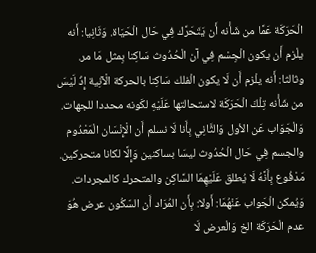الْحَرَكَة عَمَّا من شَأْنه أَن يَتَحَرَّك فِي حَال الْحَيَاة. وَثَانِيا: أَنه يلْزم أَن يكون الْجِسْم فِي آن الْحُدُوث سَاكِنا بِمثل مَا مر. وثالثا: أَنه يلْزم أَن لَا يكون الْفلك سَاكِنا بالحركة الْآنِية إِذْ لَيْسَ من شَأْنه تِلْكَ الْحَرَكَة لاستحالتها عَلَيْهِ لكَونه محددا للجهات. وَالْجَوَاب عَن الأول وَالثَّانِي بِأَنا لَا نسلم أَن الْإِنْسَان الْمَعْدُوم والجسم فِي حَال الْحُدُوث ليسَا بساكنين وَإِلَّا لكانا متحركين. مَدْفُوع بِأَنَّهُ لَا يُطلق عَلَيْهِمَا السَّاكِن والمتحرك كالمجردات. وَيُمكن الْجَواب عَنْهُمَا: أَولا: بِأَن المُرَاد أَن السّكُون عرض هُوَ عدم الْحَرَكَة الخ وَالْعرض لَا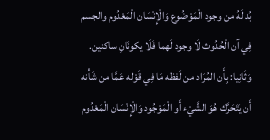بُد لَهُ من وجود الْمَوْضُوع وَالْإِنْسَان الْمَعْدُوم والجسم فِي آن الْحُدُوث لَا وجود لَهما فَلَا يكونَانِ ساكنين. وَثَانِيا: بِأَن المُرَاد من لَفظه مَا فِي قَوْله عَمَّا من شَأْنه أَن يَتَحَرَّك هُوَ الشَّيْء أَو الْمَوْجُود وَالْإِنْسَان الْمَعْدُوم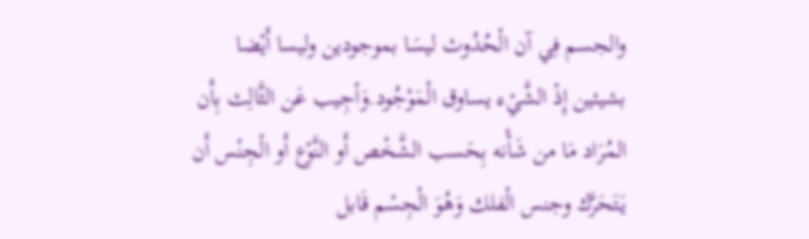والجسم فِي آن الْحُدُوث ليسَا بموجودين وليسا أَيْضا بشيئين إِذْ الشَّيْء يساوق الْمَوْجُود.وَأجِيب عَن الثَّالِث بِأَن المُرَاد مَا من شَأْنه بِحَسب الشَّخْص أَو النَّوْع أَو الْجِنْس أَن يَتَحَرَّك وجنس الْفلك وَهُوَ الْجِسْم قَابل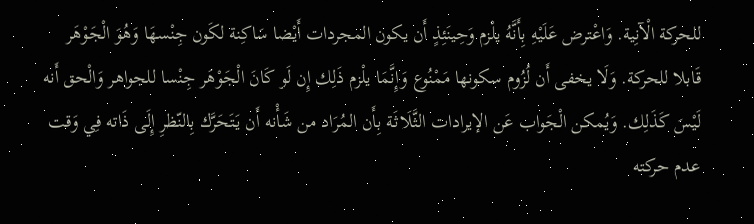للحركة الْآنِية. وَاعْترض عَلَيْهِ بِأَنَّهُ يلْزم وَحِينَئِذٍ أَن يكون المجردات أَيْضا سَاكِنة لكَون جِنْسهَا وَهُوَ الْجَوْهَر قَابلا للحركة. وَلَا يخفى أَن لُزُوم سكونها مَمْنُوع وَإِنَّمَا يلْزم ذَلِك إِن لَو كَانَ الْجَوْهَر جِنْسا للجواهر وَالْحق أَنه لَيْسَ كَذَلِك. وَيُمكن الْجَواب عَن الإيرادات الثَّلَاثَة بِأَن المُرَاد من شَأْنه أَن يَتَحَرَّك بِالنّظرِ إِلَى ذَاته فِي وَقت عدم حركته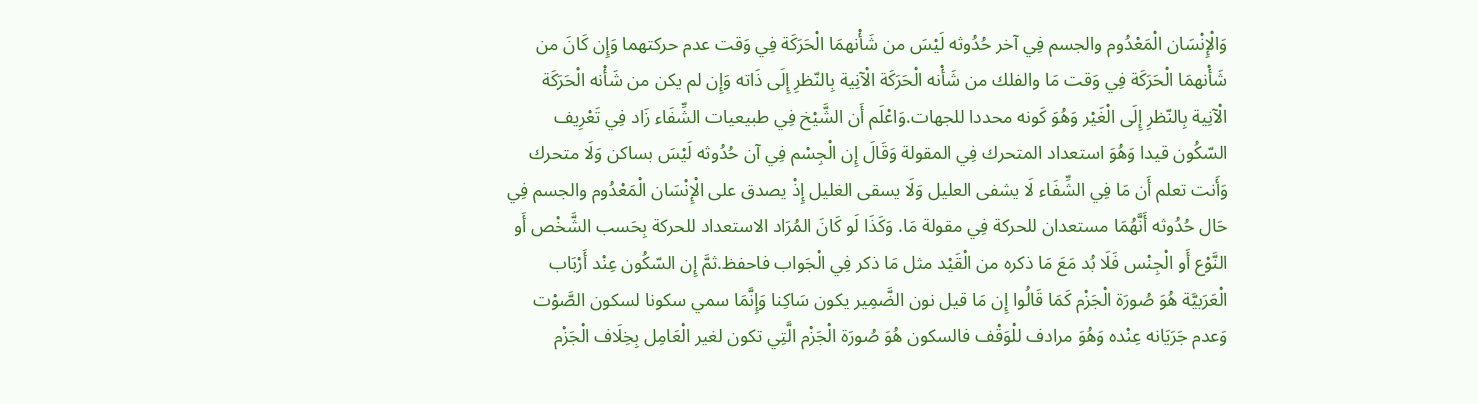وَالْإِنْسَان الْمَعْدُوم والجسم فِي آخر حُدُوثه لَيْسَ من شَأْنهمَا الْحَرَكَة فِي وَقت عدم حركتهما وَإِن كَانَ من شَأْنهمَا الْحَرَكَة فِي وَقت مَا والفلك من شَأْنه الْحَرَكَة الْآنِية بِالنّظرِ إِلَى ذَاته وَإِن لم يكن من شَأْنه الْحَرَكَة الْآنِية بِالنّظرِ إِلَى الْغَيْر وَهُوَ كَونه محددا للجهات.وَاعْلَم أَن الشَّيْخ فِي طبيعيات الشِّفَاء زَاد فِي تَعْرِيف السّكُون قيدا وَهُوَ استعداد المتحرك فِي المقولة وَقَالَ إِن الْجِسْم فِي آن حُدُوثه لَيْسَ بساكن وَلَا متحرك وَأَنت تعلم أَن مَا فِي الشِّفَاء لَا يشفى العليل وَلَا يسقى الغليل إِذْ يصدق على الْإِنْسَان الْمَعْدُوم والجسم فِي حَال حُدُوثه أَنَّهُمَا مستعدان للحركة فِي مقولة مَا. وَكَذَا لَو كَانَ المُرَاد الاستعداد للحركة بِحَسب الشَّخْص أَو النَّوْع أَو الْجِنْس فَلَا بُد مَعَ مَا ذكره من الْقَيْد مثل مَا ذكر فِي الْجَواب فاحفظ.ثمَّ إِن السّكُون عِنْد أَرْبَاب الْعَرَبيَّة هُوَ صُورَة الْجَزْم كَمَا قَالُوا إِن مَا قيل نون الضَّمِير يكون سَاكِنا وَإِنَّمَا سمي سكونا لسكون الصَّوْت وَعدم جَرَيَانه عِنْده وَهُوَ مرادف للْوَقْف فالسكون هُوَ صُورَة الْجَزْم الَّتِي تكون لغير الْعَامِل بِخِلَاف الْجَزْم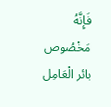فَإِنَّهُ مَخْصُوص بائر الْعَامِل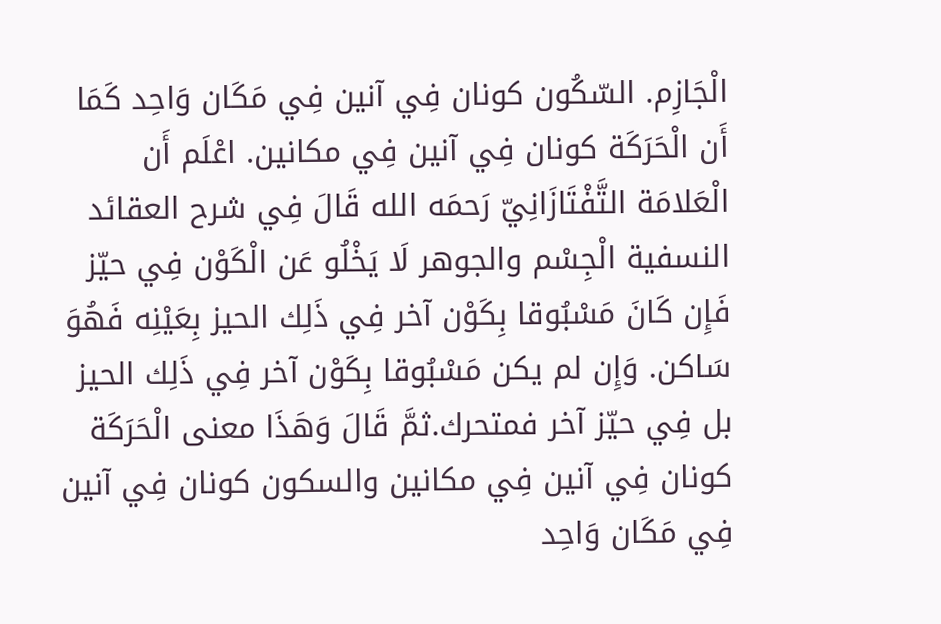الْجَازِم. السّكُون كونان فِي آنين فِي مَكَان وَاحِد كَمَا أَن الْحَرَكَة كونان فِي آنين فِي مكانين. اعْلَم أَن الْعَلامَة التَّفْتَازَانِيّ رَحمَه الله قَالَ فِي شرح العقائد النسفية الْجِسْم والجوهر لَا يَخْلُو عَن الْكَوْن فِي حيّز فَإِن كَانَ مَسْبُوقا بِكَوْن آخر فِي ذَلِك الحيز بِعَيْنِه فَهُوَ سَاكن. وَإِن لم يكن مَسْبُوقا بِكَوْن آخر فِي ذَلِك الحيز بل فِي حيّز آخر فمتحرك.ثمَّ قَالَ وَهَذَا معنى الْحَرَكَة كونان فِي آنين فِي مكانين والسكون كونان فِي آنين فِي مَكَان وَاحِد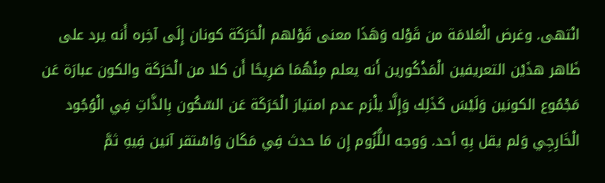انْتهى. وغرض الْعَلامَة من قَوْله وَهَذَا معنى قَوْلهم الْحَرَكَة كونان إِلَى آخِره أَنه يرد على ظَاهر هذَيْن التعريفين الْمَذْكُورين أَنه يعلم مِنْهُمَا صَرِيحًا أَن كلا من الْحَرَكَة والكون عبارَة عَن مَجْمُوع الكونين وَلَيْسَ كَذَلِك وَإِلَّا يلْزم عدم امتياز الْحَرَكَة عَن السّكُون بِالذَّاتِ فِي الْوُجُود الْخَارِجِي وَلم يقل بِهِ أحد. وَوجه اللُّزُوم إِن مَا حدث فِي مَكَان وَاسْتقر آنين فِيهِ ثمَّ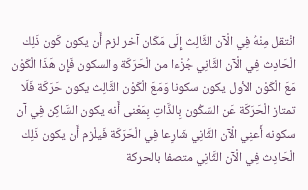انْتقل مِنْهُ فِي الْآن الثَّالِث إِلَى مَكَان آخر لزم أَن يكون كَون ذَلِك الْحَادِث فِي الْآن الثَّانِي جُزْءا من الْحَرَكَة والسكون فَإِن هَذَا الْكَوْن مَعَ الْكَوْن الأول يكون سكونا وَمَعَ الْكَوْن الثَّالِث يكون حَرَكَة فَلَا تمتاز الْحَرَكَة عَن السّكُون بِالذَّاتِ بِمَعْنى أَنه يكون السَّاكِن فِي آن سكونه أَعنِي الْآن الثَّانِي شَارِعا فِي الْحَرَكَة فَيلْزم أَن يكون ذَلِك الْحَادِث فِي الْآن الثَّانِي متصفا بالحركة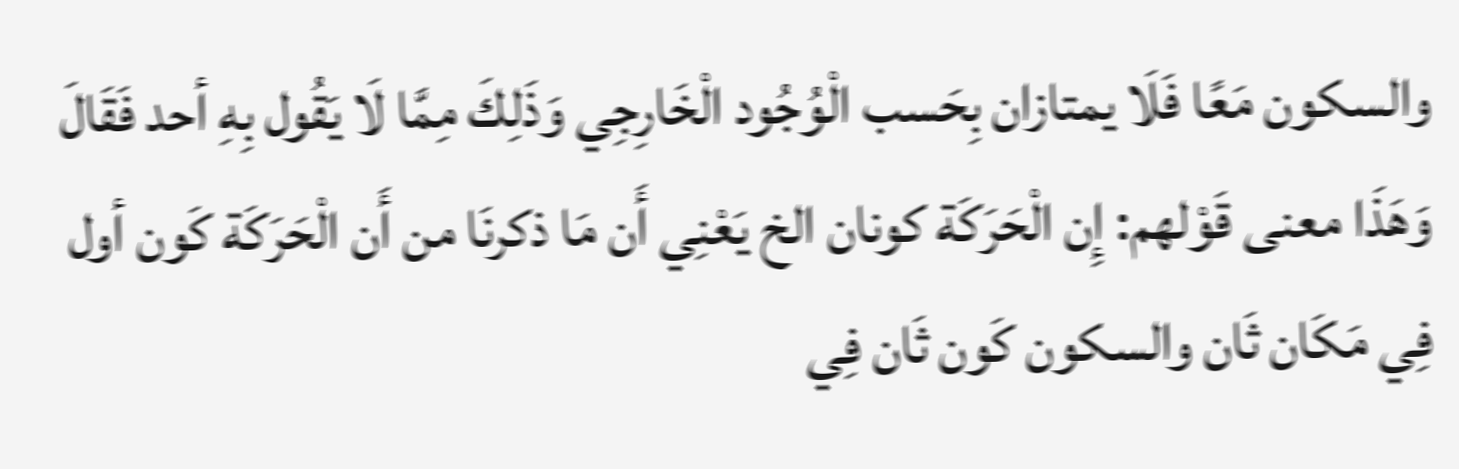والسكون مَعًا فَلَا يمتازان بِحَسب الْوُجُود الْخَارِجِي وَذَلِكَ مِمَّا لَا يَقُول بِهِ أحد فَقَالَ وَهَذَا معنى قَوْلهم: إِن الْحَرَكَة كونان الخ يَعْنِي أَن مَا ذكرنَا من أَن الْحَرَكَة كَون أول فِي مَكَان ثَان والسكون كَون ثَان فِي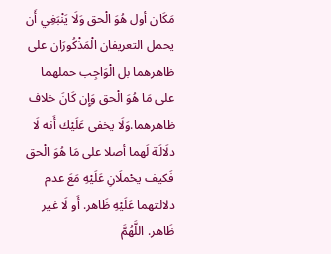مَكَان أول هُوَ الْحق وَلَا يَنْبَغِي أَن يحمل التعريفان الْمَذْكُورَان على ظاهرهما بل الْوَاجِب حملهما على مَا هُوَ الْحق وَإِن كَانَ خلاف ظاهرهما.وَلَا يخفى عَلَيْك أَنه لَا دلَالَة لَهما أصلا على مَا هُوَ الْحق فَكيف يحْملَانِ عَلَيْهِ مَعَ عدم دلالتهما عَلَيْهِ ظَاهر. أَو لَا غير ظَاهر. اللَّهُمَّ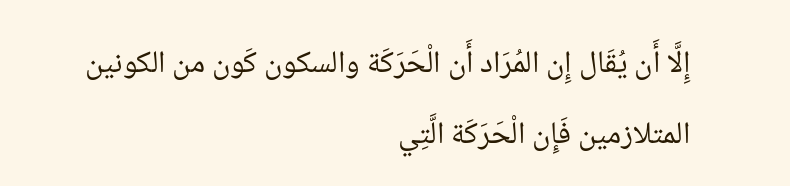إِلَّا أَن يُقَال إِن المُرَاد أَن الْحَرَكَة والسكون كَون من الكونين المتلازمين فَإِن الْحَرَكَة الَّتِي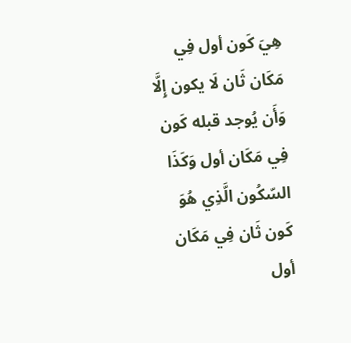هِيَ كَون أول فِي مَكَان ثَان لَا يكون إِلَّا وَأَن يُوجد قبله كَون فِي مَكَان أول وَكَذَا السّكُون الَّذِي هُوَ كَون ثَان فِي مَكَان أول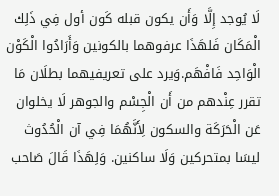لَا يُوجد إِلَّا وَأَن يكون قبله كَون أول فِي ذَلِك الْمَكَان فَلهَذَا عرفوهما بالكونين وَأَرَادُوا الْكَوْن الْوَاحِد فَافْهَم.وَيرد على تعريفيهما بطلَان مَا تقرر عِنْدهم من أَن الْجِسْم والجوهر لَا يخلوان عَن الْحَرَكَة والسكون لِأَنَّهُمَا فِي آن الْحُدُوث ليسَا بمتحركين وَلَا ساكنين. وَلِهَذَا قَالَ صَاحب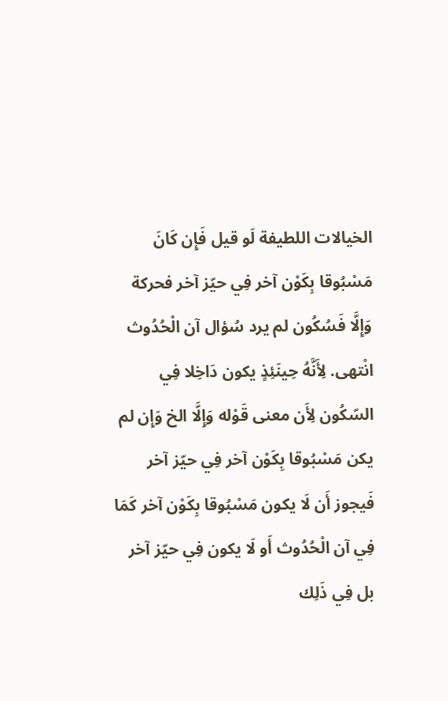الخيالات اللطيفة لَو قيل فَإِن كَانَ مَسْبُوقا بِكَوْن آخر فِي حيّز آخر فحركة وَإِلَّا فَسُكُون لم يرد سُؤال آن الْحُدُوث انْتهى. لِأَنَّهُ حِينَئِذٍ يكون دَاخِلا فِي السّكُون لِأَن معنى قَوْله وَإِلَّا الخ وَإِن لم يكن مَسْبُوقا بِكَوْن آخر فِي حيّز آخر فَيجوز أَن لَا يكون مَسْبُوقا بِكَوْن آخر كَمَا فِي آن الْحُدُوث أَو لَا يكون فِي حيّز آخر بل فِي ذَلِك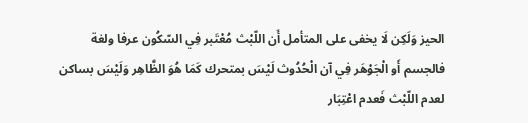الحيز وَلَكِن لَا يخفى على المتأمل أَن اللّبْث مُعْتَبر فِي السّكُون عرفا ولغة فالجسم أَو الْجَوْهَر فِي آن الْحُدُوث لَيْسَ بمتحرك كَمَا هُوَ الظَّاهِر وَلَيْسَ بساكن لعدم اللّبْث فَعدم اعْتِبَار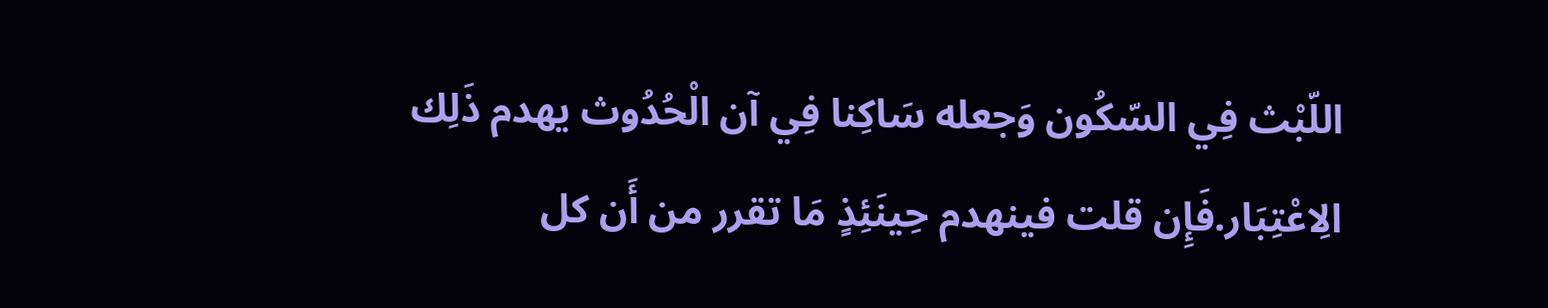اللّبْث فِي السّكُون وَجعله سَاكِنا فِي آن الْحُدُوث يهدم ذَلِك الِاعْتِبَار.فَإِن قلت فينهدم حِينَئِذٍ مَا تقرر من أَن كل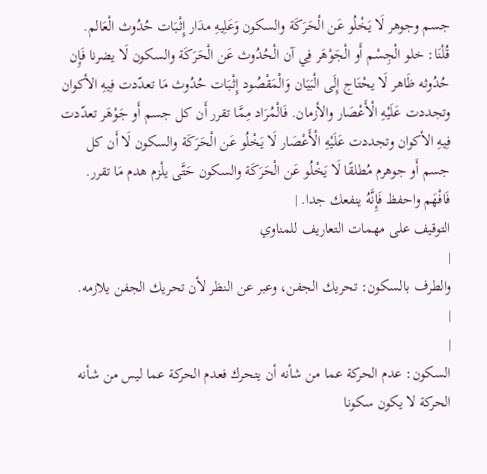جسم وجوهر لَا يَخْلُو عَن الْحَرَكَة والسكون وَعَلِيهِ مدَار إِثْبَات حُدُوث الْعَالم. قُلْنَا: خلو الْجِسْم أَو الْجَوْهَر فِي آن الْحُدُوث عَن الْحَرَكَة والسكون لَا يضرنا فَإِن حُدُوثه ظَاهر لَا يحْتَاج إِلَى الْبَيَان وَالْمَقْصُود إِثْبَات حُدُوث مَا تعدّدت فِيهِ الأكوان وتجددت عَلَيْهِ الْأَعْصَار والأزمان. فَالْمُرَاد مِمَّا تقرر أَن كل جسم أَو جَوْهَر تعدّدت فِيهِ الأكوان وتجددت عَلَيْهِ الْأَعْصَار لَا يَخْلُو عَن الْحَرَكَة والسكون لَا أَن كل جسم أَو جوهرم مُطلقًا لَا يَخْلُو عَن الْحَرَكَة والسكون حَتَّى يلْزم هدم مَا تقرر. فَافْهَم واحفظ فَإِنَّهُ ينفعك جدا. |
التوقيف على مهمات التعاريف للمناوي
|
والطرف بالسكون: تحريك الجفن، وعبر عن النظر لأن تحريك الجفن يلازمه.
|
|
السكون: عدم الحركة عما من شأنه أن يتحرك فعدم الحركة عما ليس من شأنه الحركة لا يكون سكونا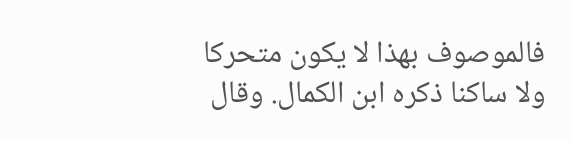فالموصوف بهذا لا يكون متحركا ولا ساكنا ذكره ابن الكمال. وقال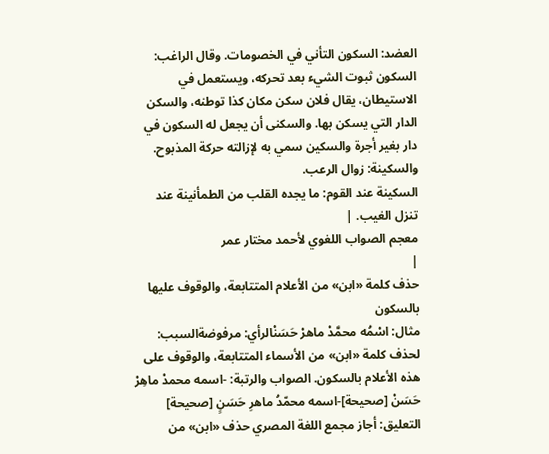العضد: السكون التأني في الخصومات. وقال الراغب: السكون ثبوت الشيء بعد تحركه، ويستعمل في الاستيطان، يقال فلان سكن مكان كذا توطنه، والسكن الدار التي يسكن بها. والسكنى أن يجعل له السكون في دار بغير أجرة والسكين سمي به لإزالته حركة المذبوح. والسكينة: زوال الرعب.
السكينة عند القوم: ما يجده القلب من الطمأنينة عند تنزل الغيب. |
معجم الصواب اللغوي لأحمد مختار عمر
|
حذف كلمة «ابن» من الأعلام المتتابعة، والوقوف عليها بالسكون
مثال: اسْمُه محمَّدْ ماهرْ حَسَنْالرأي: مرفوضةالسبب: لحذف كلمة «ابن» من الأسماء المتتابعة، والوقوف على هذه الأعلام بالسكون. الصواب والرتبة: -اسمه محمدْ ماهِرْ حَسَنْ [صحيحة]-اسمه محمّدُ ماهرِ حَسَنٍ [صحيحة] التعليق: أجاز مجمع اللغة المصري حذف «ابن» من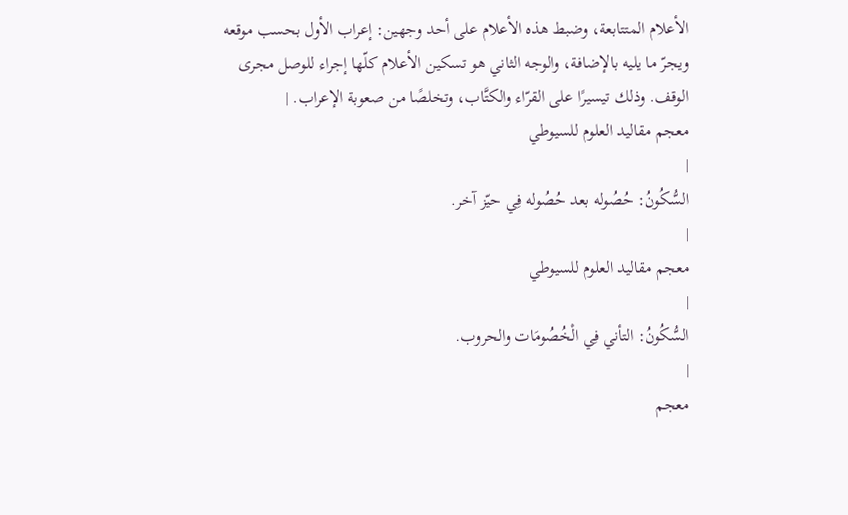الأعلام المتتابعة، وضبط هذه الأعلام على أحد وجهين: إعراب الأول بحسب موقعه ويجرّ ما يليه بالإضافة، والوجه الثاني هو تسكين الأعلام كلّها إجراء للوصل مجرى الوقف. وذلك تيسيرًا على القرّاء والكتَّاب، وتخلصًا من صعوبة الإعراب. |
معجم مقاليد العلوم للسيوطي
|
السُّكُونُ: حُصُوله بعد حُصُوله فِي حيّز آخر.
|
معجم مقاليد العلوم للسيوطي
|
السُّكُونُ: التأني فِي الْخُصُومَات والحروب.
|
معجم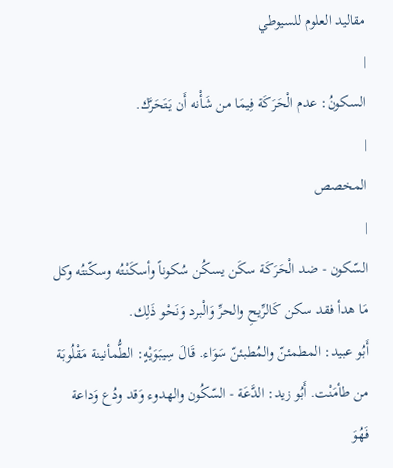مقاليد العلوم للسيوطي
|
السكونُ: عدم الْحَرَكَة فِيمَا من شَأْنه أَن يَتَحَرَّك.
|
المخصص
|
السّكون - ضد الْحَرَكَة سكَن يسكُن سُكوناً وأسكَنْتُه وسكّنتُه وكل مَا هدأ فقد سكن كَالرِّيحِ والحرِّ وَالْبرد وَنَحْو ذَلِك.
أَبُو عبيد: المطمئنّ والمُطبئنّ سَوَاء. قَالَ سِيبَوَيْهٍ: الطُّمأنينة مَقْلُوبَة من طأمَنْت. أَبُو زيد: الدَّعَة - السّكُون والهدوء وَقد ودُع وَداعة فَهُوَ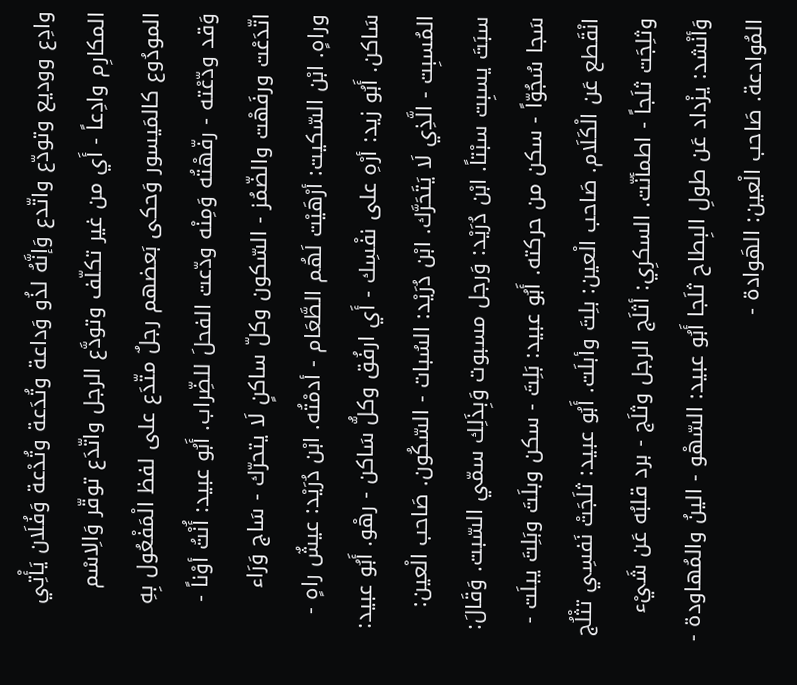وادِع ووديع وتودّع واتّدع وَإنَّهُ لذُو وَداعة وتُدَعة وتُدْعة وَفُلَان يَأْتِي المكارِم وادِعاً - أَي من غير تكلّف وتودَّع الرجل واتّدَع توقّر وَالِاسْم المودُوع كالمَيسور وَحكى بَعضهم رجلٌ متّدَع على لفظ الْمَفْعُول بِهِ وَقد ودّعْته - رفّهْتُه وَمِنْه ودّعت الفحلَ للضِّراب. أَبُو عبيد: أُنْتُ أوْناً - اتّدَعْت ورفَهْت والضّمُز - السّكون وكلّ ساكنٍ لَا يتحرّك - سَاج وَرَاء وراهٍ. ابْن السّكيت: أرْهَيْت لَهُم الطَّعَام - أدمْتُه. ابْن دُرَيْد: عيشٌ راهٍ - سَاكن. أَبُو زيد: أرْهِ على نفْسِك - أَي ارفُق وكلُّ سَاكن - رهْو. أَبُو عبيد: المُسبِت - الَّذِي لَا يَتَحَرَّك. ابْن دُرَيْد: السُبات - السّكُون. صَاحب الْعين: سبَتَ يسبِت سبْتاً. ابْن دُرَيْد: وَرجل مسبوت وَبِذَلِك سمّي السّبت. وَقَالَ: سَجا سُجُوّاً - سكن من حركته. أَبُو عبيد: بَلِتَ - سكن وبلَتَ وبَلِتَ يبلَت - انْقَطع عَن الْكَلَام. صَاحب الْعين: بلِتَ وأبلَت. أَبُو عبيد: ثلَجَتْ نَفسِي تثْلُج وثلِجَت ثلَجاً - اطمأنّت. السكرِي: أثلَج الرجل وثلَج - برد قلبُه عَن شَيْء وَأنْشد: يزْداد عَن طولِ البِطاح ثلَجا أَبُو عبيد: السّهْو - الينُ والمُهاودة - المُوادعة. صَاحب الْعين: الهَوادة -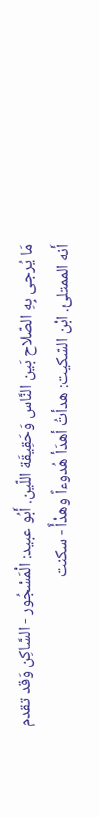مَا يُرجى بِهِ الصّلاح بَين النَّاس وَحَقِيقَة اللّين. أَبُو عبيد: الْمَسْجُور - السَّاكِن وَقد تقدم أَنه الممتلئ. ابْن السّكيت: هدأتُ أهدَأ هُدوءاً وهدْأً - سكنت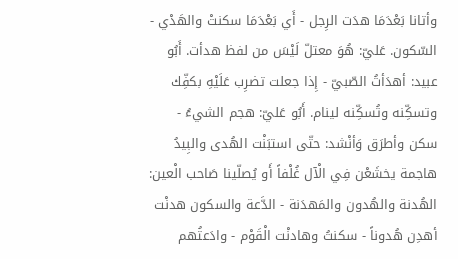وأتانا بَعْدَمَا هدَت الرِجل - أَي بَعْدَمَا سكنتْ والهَدْي - السّكون. عَليّ: هُوَ معتلّ لَيْسَ من لفظ هدأت. أَبُو عبيد: أهدَأتُ الصّبيّ - إِذا جعلت تضرِب عَلَيْهِ بكفِّك وتسكِّنه وتُسكِّنه لينام. أَبُو عَليّ: هجم الشيءُ - سكن وأطرَق وَأنْشد: حتّى استبَنْت الهُدى والبِيدُ هاجمة يخشَعْن فِي الْآل غُلْفاً أَو يُصلّينا صَاحب الْعين: الهُدنة والهُدون والمَهدَنة - الدَّعة والسكون هدنْت أهدِن هُدوناً - سكنتُ وهادنْت الْقَوْم - وادَعتُهم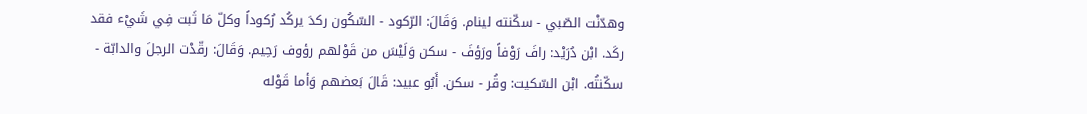وهدّنْت الصّبي - سكّنته لينام. وَقَالَ: الرّكود - السّكُون ركدَ يركُد رُكوداً وكلّ مَا ثَبت فِي شَيْء فقد ركَد. ابْن دُرَيْد: رافَ رَوْفاً ورَؤفَ - سكن وَلَيْسَ من قَوْلهم رؤوف رَحِيم. وَقَالَ: رقّدْت الرجلَ والدابّة - سكّنتُه. ابْن السّكيت: وقُر - سكن. أَبُو عبيد: قَالَ بَعضهم وَأما قَوْله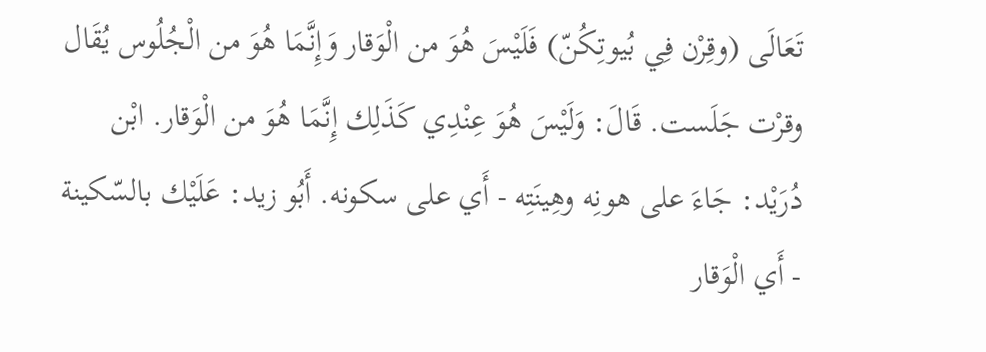تَعَالَى (وقِرْن فِي بُيوتِكُنّ) فَلَيْسَ هُوَ من الْوَقار وَإِنَّمَا هُوَ من الْجُلُوس يُقَال وقرْت جَلَست. قَالَ: وَلَيْسَ هُوَ عِنْدِي كَذَلِك إِنَّمَا هُوَ من الْوَقار. ابْن دُرَيْد: جَاءَ على هونِه وهِينَتِه - أَي على سكونه. أَبُو زيد: عَلَيْك بالسّكينة - أَي الْوَقار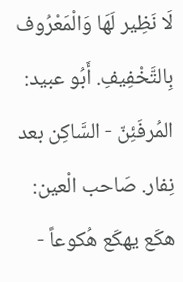لَا نَظِير لَهَا وَالْمَعْرُوف بِالتَّخْفِيفِ. أَبُو عبيد: المُرفَئِنّ - السَّاكِن بعد نِفار. صَاحب الْعين: هكَع يهكَع هُكوعاً -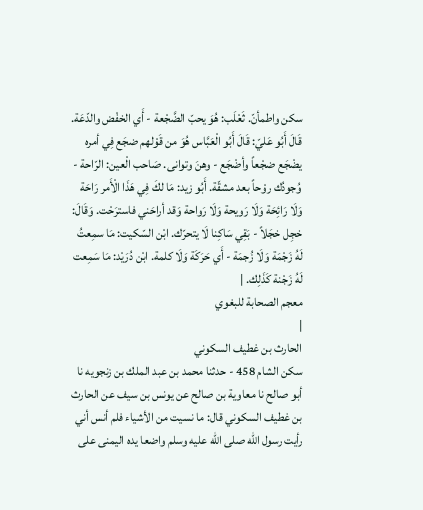سكن واطمأنّ. ثَعْلَب: هُوَ يحبّ الضَّجْعة - أَي الخفْض والدّعَة. قَالَ أَبُو عَليّ: قَالَ أَبُو الْعَبَّاس هُوَ من قَوْلهم ضجَع فِي أمره يضْجَع ضجْعاً وأضْجَع - وهنَ وتوانى. صَاحب الْعين: الرّاحة - وُجودُك روْحاً بعد مشقّة. أَبُو زيد: مَا لكَ فِي هَذَا الْأَمر رَاحَة وَلَا رَائِحَة وَلَا رَويحة وَلَا رَواحة وَقد أراحَني فاسترَحْت. وَقَالَ: خجِل خجَلاً - بَقِي سَاكِنا لَا يتحرّك. ابْن السّكيت: مَا سمِعتُ لَهُ زَجْمَة وَلَا زُجمَة - أَي حَرَكَة وَلَا كلمة. ابْن دُرَيْد: مَا سَمِعت لَهُ زَجْنة كَذَلِك. |
معجم الصحابة للبغوي
|
الحارث بن غطيف السكوني
سكن الشام 458 - حدثنا محمد بن عبد الملك بن زنجويه نا أبو صالح نا معاوية بن صالح عن يونس بن سيف عن الحارث بن غطيف السكوني قال: ما نسيت من الأشياء فلم أنس أني رأيت رسول الله صلى الله عليه وسلم واضعا يده اليمنى على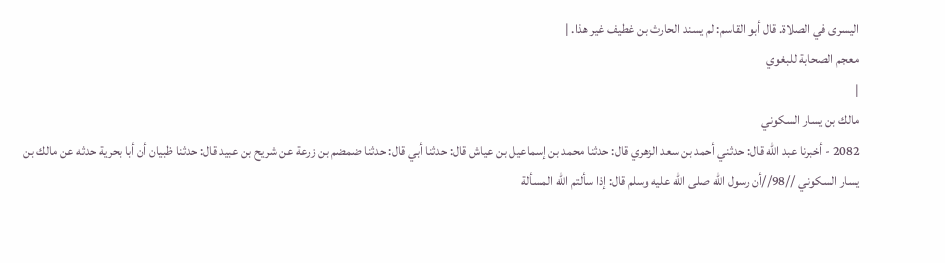اليسرى في الصلاة. قال أبو القاسم: لم يسند الحارث بن غطيف غير هذا. |
معجم الصحابة للبغوي
|
مالك بن يسار السكوني
2082 - أخبرنا عبد الله قال: حدثني أحمد بن سعد الزهري قال: حدثنا محمد بن إسماعيل بن عياش قال: حدثنا أبي قال: حدثنا ضمضم بن زرعة عن شريح بن عبيد قال: حدثنا ظبيان أن أبا بحرية حدثه عن مالك بن يسار السكوني //98//أن رسول الله صلى الله عليه وسلم قال: إذا سألتم الله المسألة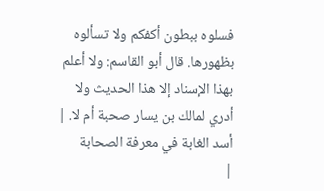فسلوه ببطون أكفكم ولا تسألوه بظهورها. قال أبو القاسم: ولا أعلم بهذا الإسناد إلا هذا الحديث ولا أدري لمالك بن يسار صحبة أم لا. |
أسد الغابة في معرفة الصحابة
|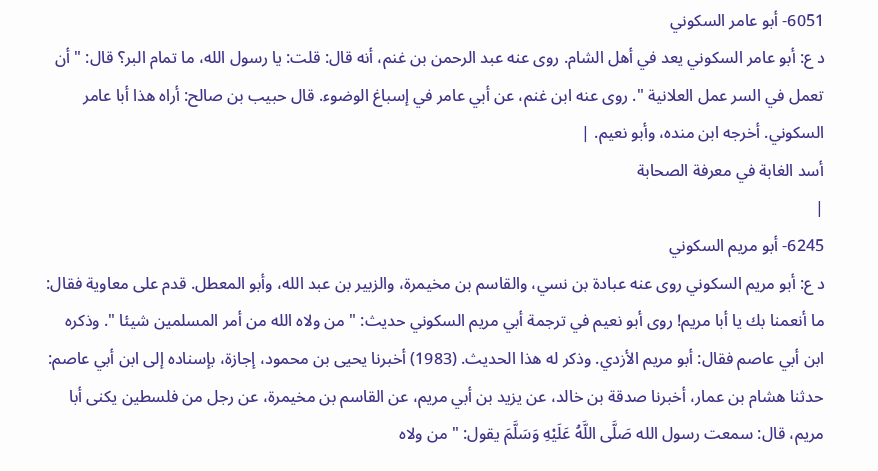6051- أبو عامر السكوني
د ع: أبو عامر السكوني يعد في أهل الشام. روى عنه عبد الرحمن بن غنم، أنه قال: قلت: يا رسول الله، ما تمام البر؟ قال: " أن تعمل في السر عمل العلانية ". روى عنه ابن غنم، عن أبي عامر في إسباغ الوضوء. قال حبيب بن صالح: أراه هذا أبا عامر السكوني. أخرجه ابن منده، وأبو نعيم. |
أسد الغابة في معرفة الصحابة
|
6245- أبو مريم السكوني
د ع: أبو مريم السكوني روى عنه عبادة بن نسي، والقاسم بن مخيمرة، والزبير بن عبد الله، وأبو المعطل. قدم على معاوية فقال: ما أنعمنا بك يا أبا مريم! روى أبو نعيم في ترجمة أبي مريم السكوني حديث: " من ولاه الله من أمر المسلمين شيئا ". وذكره ابن أبي عاصم فقال: أبو مريم الأزدي. وذكر له هذا الحديث. (1983) أخبرنا يحيى بن محمود، إجازة، بإسناده إلى ابن أبي عاصم: حدثنا هشام بن عمار، أخبرنا صدقة بن خالد، عن يزيد بن أبي مريم، عن القاسم بن مخيمرة، عن رجل من فلسطين يكنى أبا مريم، قال: سمعت رسول الله صَلَّى اللَّهُ عَلَيْهِ وَسَلَّمَ يقول: " من ولاه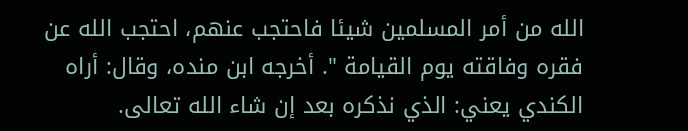الله من أمر المسلمين شيئا فاحتجب عنهم، احتجب الله عن فقره وفاقته يوم القيامة ". أخرجه ابن منده، وقال: أراه الكندي يعني: الذي نذكره بعد إن شاء الله تعالى.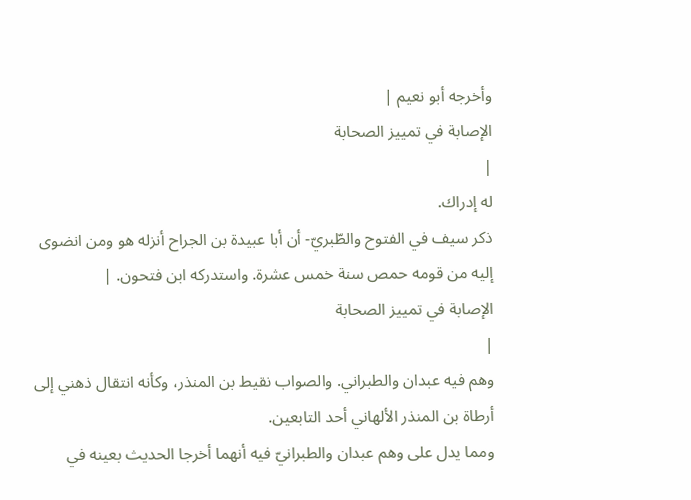وأخرجه أبو نعيم |
الإصابة في تمييز الصحابة
|
له إدراك.
ذكر سيف في الفتوح والطّبريّ- أن أبا عبيدة بن الجراح أنزله هو ومن انضوى إليه من قومه حمص سنة خمس عشرة. واستدركه ابن فتحون. |
الإصابة في تمييز الصحابة
|
وهم فيه عبدان والطبراني. والصواب نقيط بن المنذر، وكأنه انتقال ذهني إلى أرطاة بن المنذر الألهاني أحد التابعين.
ومما يدل على وهم عبدان والطبرانيّ فيه أنهما أخرجا الحديث بعينه في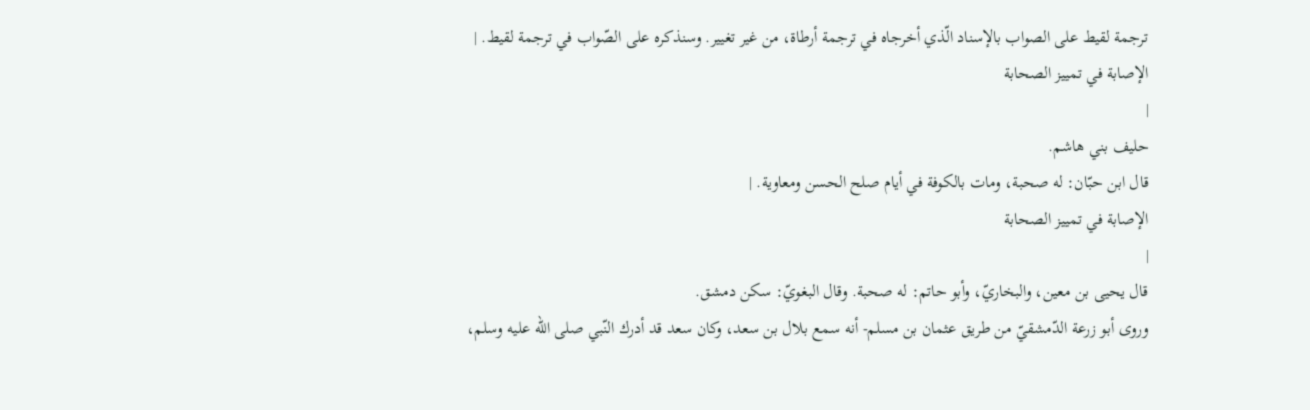ترجمة لقيط على الصواب بالإسناد الّذي أخرجاه في ترجمة أرطاة، من غير تغيير. وسنذكره على الصّواب في ترجمة لقيط. |
الإصابة في تمييز الصحابة
|
حليف بني هاشم.
قال ابن حبّان: له صحبة، ومات بالكوفة في أيام صلح الحسن ومعاوية. |
الإصابة في تمييز الصحابة
|
قال يحيى بن معين، والبخاريّ، وأبو حاتم: له صحبة. وقال البغويّ: سكن دمشق.
وروى أبو زرعة الدّمشقيّ من طريق عثمان بن مسلم- أنه سمع بلال بن سعد، وكان سعد قد أدرك النّبي صلى الله عليه وسلم،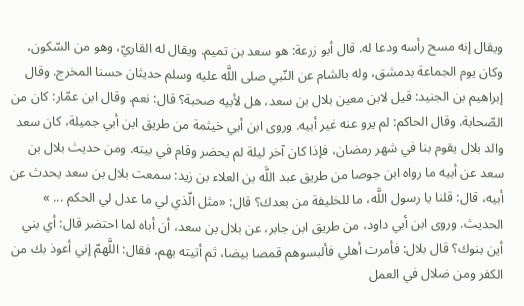ويقال إنه مسح رأسه ودعا له. قال أبو زرعة: هو سعد بن تميم. ويقال له القاريّ، وهو من السّكون، وكان يوم الجماعة بدمشق، وله بالشام عن النّبي صلى اللَّه عليه وسلم حديثان حسنا المخرج. وقال إبراهيم بن الجنيد: قيل لابن معين بلال بن سعد، هل لأبيه صحبة؟ قال: نعم. وقال ابن عمّار: كان من الصّحابة. وقال الحاكم: لم يرو عنه غير أبيه. وروى ابن أبي خيثمة من طريق ابن أبي جميلة، كان سعد والد بلال يقوم بنا في شهر رمضان، فإذا كان آخر ليلة لم يحضر وقام في بيته. ومن حديث بلال بن سعد عن أبيه ما رواه ابن جوصا من طريق عبد اللَّه بن العلاء بن زيد: سمعت بلال بن سعد يحدث عن أبيه، قال: قلنا يا رسول اللَّه، ما للخليفة من بعدك؟ قال: «مثل الّذي لي ما عدل لي الحكم ... » الحديث. وروى ابن أبي داود، من طريق ابن جابر، عن بلال بن سعد، أن أباه لما احتضر قال: أي بني أين بنوك؟ قال بلال: فأمرت أهلي فألبسوهم قمصا بيضا، ثم أتيته بهم، فقال: اللَّهمّ إني أعوذ بك من الكفر ومن ضلال في العمل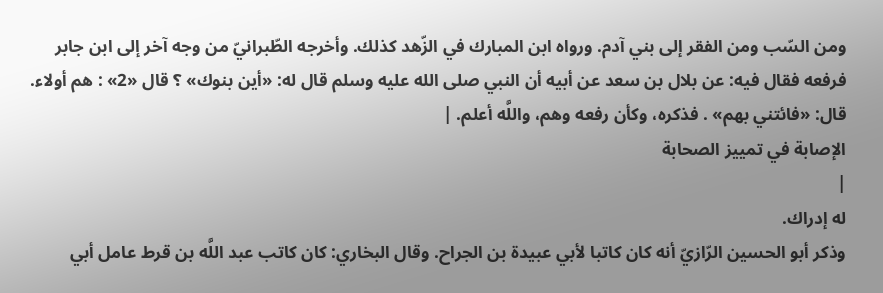ومن السّب ومن الفقر إلى بني آدم. ورواه ابن المبارك في الزّهد كذلك. وأخرجه الطّبرانيّ من وجه آخر إلى ابن جابر فرفعه فقال فيه: عن بلال بن سعد عن أبيه أن النبي صلى الله عليه وسلم قال له: «أين بنوك» ؟ قال «2» : هم أولاء. قال: «فائتني بهم» . فذكره، وكأن رفعه وهم، واللَّه أعلم. |
الإصابة في تمييز الصحابة
|
له إدراك.
وذكر أبو الحسين الرّازيّ أنه كان كاتبا لأبي عبيدة بن الجراح. وقال البخاري: كان كاتب عبد اللَّه بن قرط عامل أبي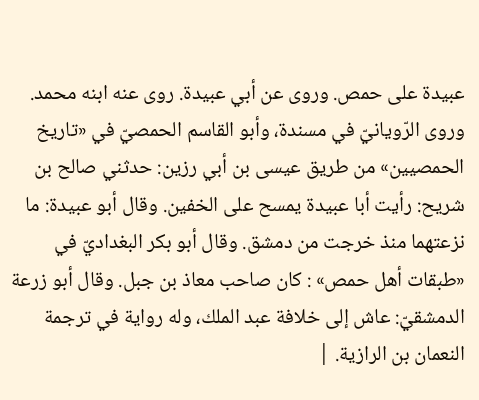عبيدة على حمص. وروى عن أبي عبيدة. روى عنه ابنه محمد. وروى الرّويانيّ في مسندة، وأبو القاسم الحمصيّ في «تاريخ الحمصيين» من طريق عيسى بن أبي رزين: حدثني صالح بن شريح: رأيت أبا عبيدة يمسح على الخفين. وقال أبو عبيدة: ما نزعتهما منذ خرجت من دمشق. وقال أبو بكر البغداديّ في «طبقات أهل حمص» : كان صاحب معاذ بن جبل. وقال أبو زرعة الدمشقيّ: عاش إلى خلافة عبد الملك، وله رواية في ترجمة النعمان بن الرازية. |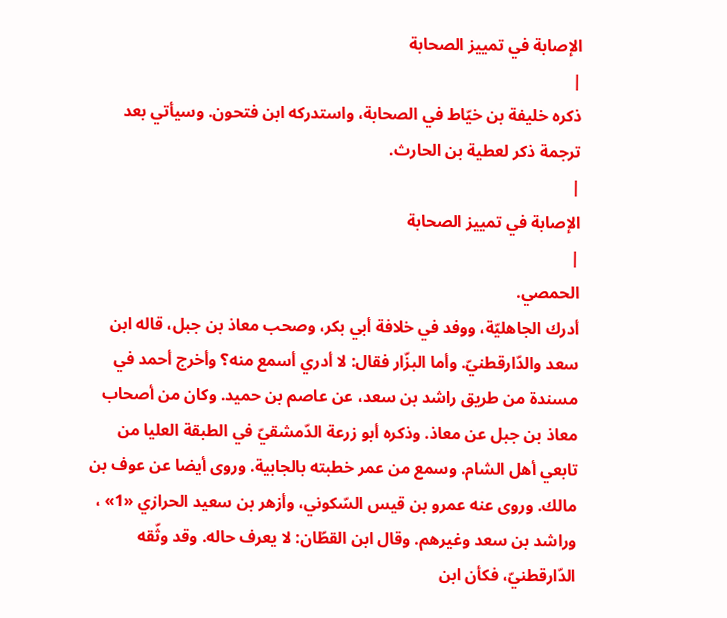الإصابة في تمييز الصحابة
|
ذكره خليفة بن خيّاط في الصحابة، واستدركه ابن فتحون. وسيأتي بعد ترجمة ذكر لعطية بن الحارث.
|
الإصابة في تمييز الصحابة
|
الحمصي.
أدرك الجاهليّة، ووفد في خلافة أبي بكر، وصحب معاذ بن جبل، قاله ابن سعد والدّارقطنيّ. وأما البزّار فقال: لا أدري أسمع منه؟ وأخرج أحمد في مسندة من طريق راشد بن سعد، عن عاصم بن حميد. وكان من أصحاب معاذ بن جبل عن معاذ. وذكره أبو زرعة الدّمشقيّ في الطبقة العليا من تابعي أهل الشام. وسمع من عمر خطبته بالجابية. وروى أيضا عن عوف بن مالك. وروى عنه عمرو بن قيس السّكوني، وأزهر بن سعيد الحرازي «1» ، وراشد بن سعد وغيرهم. وقال ابن القطّان: لا يعرف حاله. وقد وثّقه الدّارقطنيّ، فكأن ابن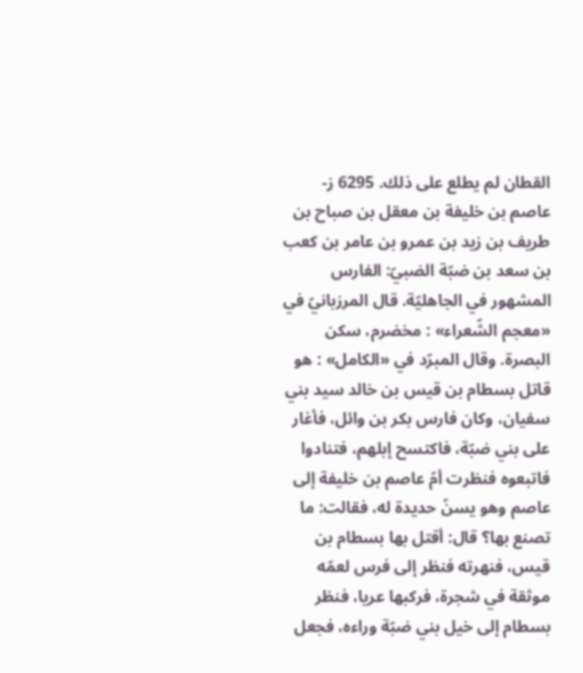القطان لم يطلع على ذلك. 6295 ز- عاصم بن خليفة بن معقل بن صباح بن طريف بن زيد بن عمرو بن عامر بن كعب بن سعد بن ضبّة الضبيّ: الفارس المشهور في الجاهليّة. قال المرزبانيّ في «معجم الشّعراء» : مخضرم، سكن البصرة. وقال المبرّد في «الكامل» : هو قاتل بسطام بن قيس بن خالد سيد بني سفيان، وكان فارس بكر بن وائل، فأغار على بني ضبّة، فاكتسح إبلهم، فتنادوا فاتبعوه فنظرت أمّ عاصم بن خليفة إلى عاصم وهو يسنّ حديدة له، فقالت: ما تصنع بها؟ قال: أقتل بها بسطام بن قيس، فنهرته فنظر إلى فرس لعمّه موثقة في شجرة، فركبها عريا، فنظر بسطام إلى خيل بني ضبّة وراءه، فجعل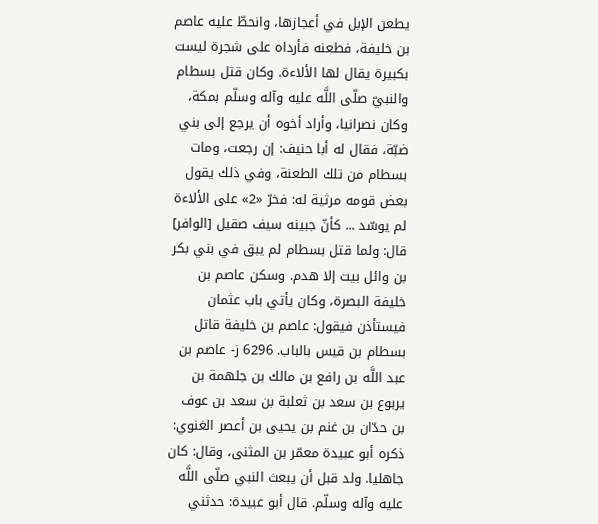يطعن الإبل في أعجازها، وانحطّ عليه عاصم بن خليفة، فطعنه فأرداه على شجرة ليست بكبيرة يقال لها الألاءة. وكان قتل بسطام والنبيّ صلّى اللَّه عليه وآله وسلّم بمكة، وكان نصرانيا، وأراد أخوه أن يرجع إلى بني ضبّة، فقال له أبا حنيف: إن رجعت، ومات بسطام من تلك الطعنة، وفي ذلك يقول بعض قومه مرثية له: فخرّ «2» على الألاءة لم يوسّد ... كأنّ جبينه سيف صقيل [الوافر] قال: ولما قتل بسطام لم يبق في بني بكر بن وائل بيت إلا هدم. وسكن عاصم بن خليفة البصرة، وكان يأتي باب عثمان فيستأذن فيقول: عاصم بن خليفة قاتل بسطام بن قيس بالباب. 6296 ز- عاصم بن عبد اللَّه بن رافع بن مالك بن جلهمة بن يربوع بن سعد بن ثعلبة بن سعد بن عوف بن حدّان بن غنم بن يحيى بن أعصر الغنوي: ذكره أبو عبيدة معمّر بن المثنى، وقال: كان جاهليا. ولد قبل أن يبعث النبي صلّى اللَّه عليه وآله وسلّم. قال أبو عبيدة: حدثني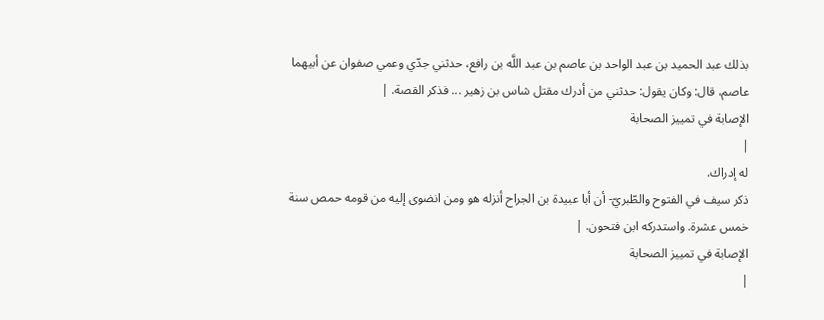بذلك عبد الحميد بن عبد الواحد بن عاصم بن عبد اللَّه بن رافع، حدثني جدّي وعمي صفوان عن أبيهما عاصم، قال: وكان يقول: حدثني من أدرك مقتل شاس بن زهير ... فذكر القصة. |
الإصابة في تمييز الصحابة
|
له إدراك.
ذكر سيف في الفتوح والطّبريّ- أن أبا عبيدة بن الجراح أنزله هو ومن انضوى إليه من قومه حمص سنة خمس عشرة. واستدركه ابن فتحون. |
الإصابة في تمييز الصحابة
|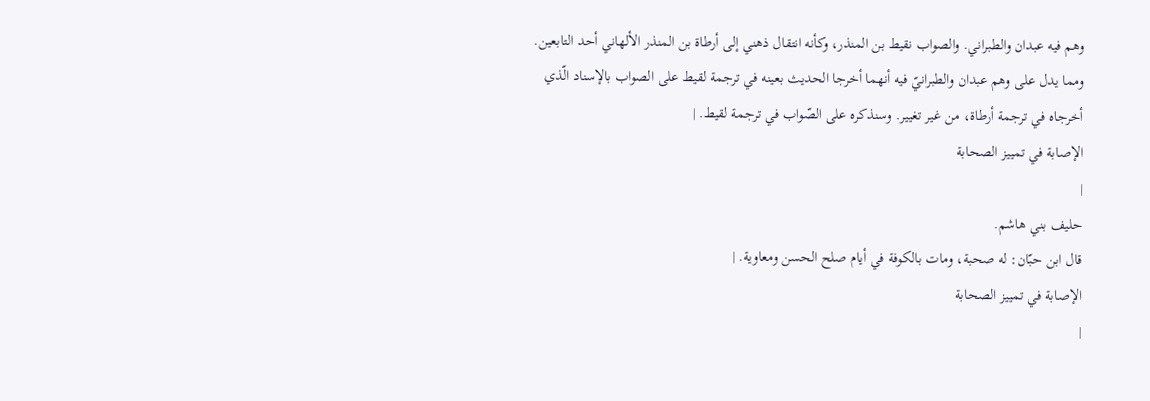وهم فيه عبدان والطبراني. والصواب نقيط بن المنذر، وكأنه انتقال ذهني إلى أرطاة بن المنذر الألهاني أحد التابعين.
ومما يدل على وهم عبدان والطبرانيّ فيه أنهما أخرجا الحديث بعينه في ترجمة لقيط على الصواب بالإسناد الّذي أخرجاه في ترجمة أرطاة، من غير تغيير. وسنذكره على الصّواب في ترجمة لقيط. |
الإصابة في تمييز الصحابة
|
حليف بني هاشم.
قال ابن حبّان: له صحبة، ومات بالكوفة في أيام صلح الحسن ومعاوية. |
الإصابة في تمييز الصحابة
|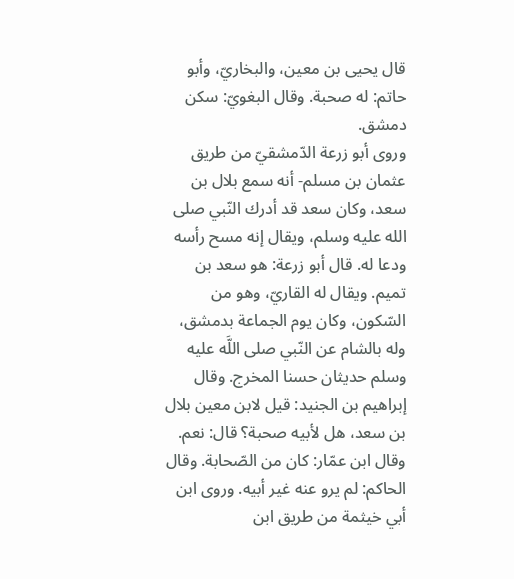قال يحيى بن معين، والبخاريّ، وأبو حاتم: له صحبة. وقال البغويّ: سكن دمشق.
وروى أبو زرعة الدّمشقيّ من طريق عثمان بن مسلم- أنه سمع بلال بن سعد، وكان سعد قد أدرك النّبي صلى الله عليه وسلم، ويقال إنه مسح رأسه ودعا له. قال أبو زرعة: هو سعد بن تميم. ويقال له القاريّ، وهو من السّكون، وكان يوم الجماعة بدمشق، وله بالشام عن النّبي صلى اللَّه عليه وسلم حديثان حسنا المخرج. وقال إبراهيم بن الجنيد: قيل لابن معين بلال بن سعد، هل لأبيه صحبة؟ قال: نعم. وقال ابن عمّار: كان من الصّحابة. وقال الحاكم: لم يرو عنه غير أبيه. وروى ابن أبي خيثمة من طريق ابن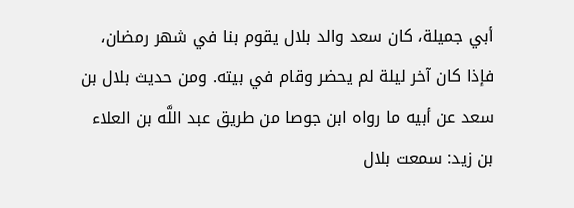أبي جميلة، كان سعد والد بلال يقوم بنا في شهر رمضان، فإذا كان آخر ليلة لم يحضر وقام في بيته. ومن حديث بلال بن سعد عن أبيه ما رواه ابن جوصا من طريق عبد اللَّه بن العلاء بن زيد: سمعت بلال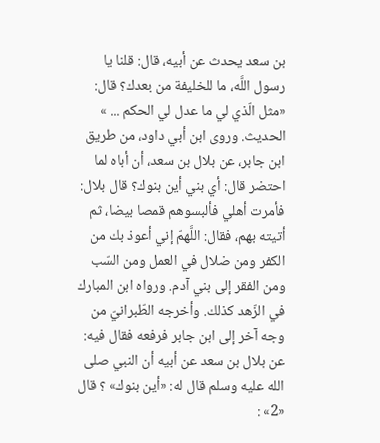بن سعد يحدث عن أبيه، قال: قلنا يا رسول اللَّه، ما للخليفة من بعدك؟ قال: «مثل الّذي لي ما عدل لي الحكم ... » الحديث. وروى ابن أبي داود، من طريق ابن جابر، عن بلال بن سعد، أن أباه لما احتضر قال: أي بني أين بنوك؟ قال بلال: فأمرت أهلي فألبسوهم قمصا بيضا، ثم أتيته بهم، فقال: اللَّهمّ إني أعوذ بك من الكفر ومن ضلال في العمل ومن السّب ومن الفقر إلى بني آدم. ورواه ابن المبارك في الزّهد كذلك. وأخرجه الطّبرانيّ من وجه آخر إلى ابن جابر فرفعه فقال فيه: عن بلال بن سعد عن أبيه أن النبي صلى الله عليه وسلم قال له: «أين بنوك» ؟ قال «2» :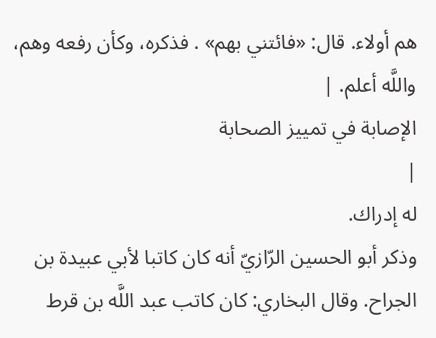هم أولاء. قال: «فائتني بهم» . فذكره، وكأن رفعه وهم، واللَّه أعلم. |
الإصابة في تمييز الصحابة
|
له إدراك.
وذكر أبو الحسين الرّازيّ أنه كان كاتبا لأبي عبيدة بن الجراح. وقال البخاري: كان كاتب عبد اللَّه بن قرط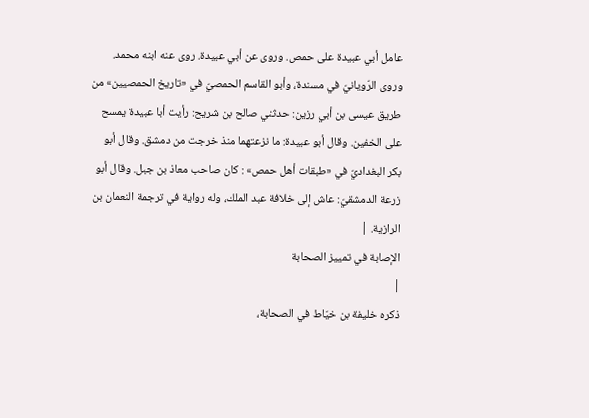عامل أبي عبيدة على حمص. وروى عن أبي عبيدة. روى عنه ابنه محمد. وروى الرّويانيّ في مسندة، وأبو القاسم الحمصيّ في «تاريخ الحمصيين» من طريق عيسى بن أبي رزين: حدثني صالح بن شريح: رأيت أبا عبيدة يمسح على الخفين. وقال أبو عبيدة: ما نزعتهما منذ خرجت من دمشق. وقال أبو بكر البغداديّ في «طبقات أهل حمص» : كان صاحب معاذ بن جبل. وقال أبو زرعة الدمشقيّ: عاش إلى خلافة عبد الملك، وله رواية في ترجمة النعمان بن الرازية. |
الإصابة في تمييز الصحابة
|
ذكره خليفة بن خيّاط في الصحابة،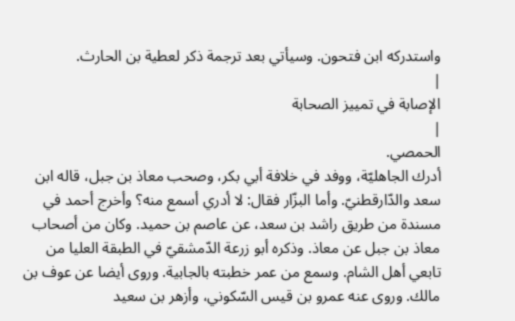واستدركه ابن فتحون. وسيأتي بعد ترجمة ذكر لعطية بن الحارث.
|
الإصابة في تمييز الصحابة
|
الحمصي.
أدرك الجاهليّة، ووفد في خلافة أبي بكر، وصحب معاذ بن جبل، قاله ابن سعد والدّارقطنيّ. وأما البزّار فقال: لا أدري أسمع منه؟ وأخرج أحمد في مسندة من طريق راشد بن سعد، عن عاصم بن حميد. وكان من أصحاب معاذ بن جبل عن معاذ. وذكره أبو زرعة الدّمشقيّ في الطبقة العليا من تابعي أهل الشام. وسمع من عمر خطبته بالجابية. وروى أيضا عن عوف بن مالك. وروى عنه عمرو بن قيس السّكوني، وأزهر بن سعيد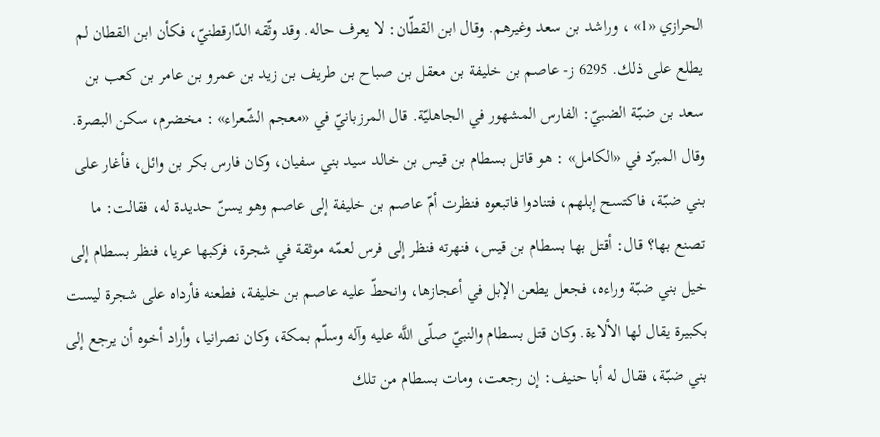الحرازي «1» ، وراشد بن سعد وغيرهم. وقال ابن القطّان: لا يعرف حاله. وقد وثّقه الدّارقطنيّ، فكأن ابن القطان لم يطلع على ذلك. 6295 ز- عاصم بن خليفة بن معقل بن صباح بن طريف بن زيد بن عمرو بن عامر بن كعب بن سعد بن ضبّة الضبيّ: الفارس المشهور في الجاهليّة. قال المرزبانيّ في «معجم الشّعراء» : مخضرم، سكن البصرة. وقال المبرّد في «الكامل» : هو قاتل بسطام بن قيس بن خالد سيد بني سفيان، وكان فارس بكر بن وائل، فأغار على بني ضبّة، فاكتسح إبلهم، فتنادوا فاتبعوه فنظرت أمّ عاصم بن خليفة إلى عاصم وهو يسنّ حديدة له، فقالت: ما تصنع بها؟ قال: أقتل بها بسطام بن قيس، فنهرته فنظر إلى فرس لعمّه موثقة في شجرة، فركبها عريا، فنظر بسطام إلى خيل بني ضبّة وراءه، فجعل يطعن الإبل في أعجازها، وانحطّ عليه عاصم بن خليفة، فطعنه فأرداه على شجرة ليست بكبيرة يقال لها الألاءة. وكان قتل بسطام والنبيّ صلّى اللَّه عليه وآله وسلّم بمكة، وكان نصرانيا، وأراد أخوه أن يرجع إلى بني ضبّة، فقال له أبا حنيف: إن رجعت، ومات بسطام من تلك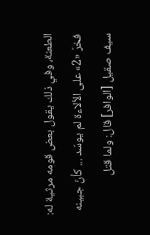الطعنة، وفي ذلك يقول بعض قومه مرثية له: فخرّ «2» على الألاءة لم يوسّد ... كأنّ جبينه سيف صقيل [الوافر] قال: ولما قتل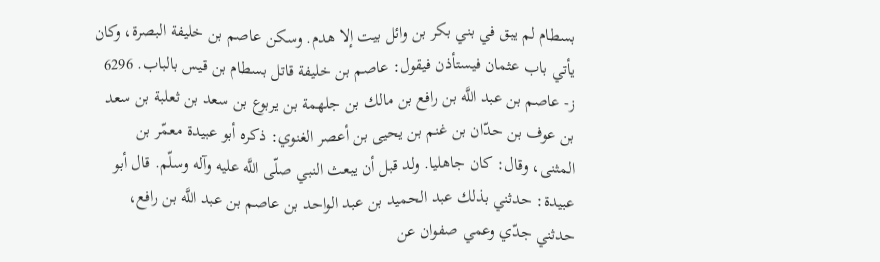بسطام لم يبق في بني بكر بن وائل بيت إلا هدم. وسكن عاصم بن خليفة البصرة، وكان يأتي باب عثمان فيستأذن فيقول: عاصم بن خليفة قاتل بسطام بن قيس بالباب. 6296 ز- عاصم بن عبد اللَّه بن رافع بن مالك بن جلهمة بن يربوع بن سعد بن ثعلبة بن سعد بن عوف بن حدّان بن غنم بن يحيى بن أعصر الغنوي: ذكره أبو عبيدة معمّر بن المثنى، وقال: كان جاهليا. ولد قبل أن يبعث النبي صلّى اللَّه عليه وآله وسلّم. قال أبو عبيدة: حدثني بذلك عبد الحميد بن عبد الواحد بن عاصم بن عبد اللَّه بن رافع، حدثني جدّي وعمي صفوان عن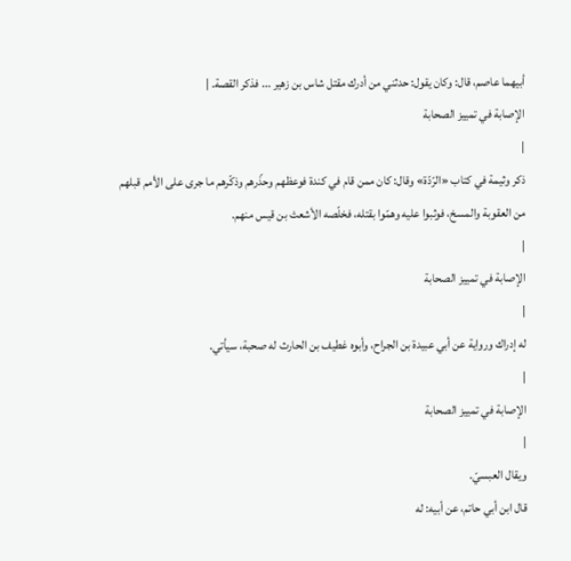أبيهما عاصم، قال: وكان يقول: حدثني من أدرك مقتل شاس بن زهير ... فذكر القصة. |
الإصابة في تمييز الصحابة
|
ذكر وثيمة في كتاب «الرّدّة» وقال: كان ممن قام في كندة فوعظهم وحذّرهم وذكّرهم ما جرى على الأمم قبلهم من العقوبة والمسخ، فوثبوا عليه وهمّوا بقتله، فخلّصه الأشعث بن قيس منهم.
|
الإصابة في تمييز الصحابة
|
له إدراك ورواية عن أبي عبيدة بن الجراح، وأبوه غطيف بن الحارث له صحبة، سيأتي.
|
الإصابة في تمييز الصحابة
|
ويقال العبسيّ.
قال ابن أبي حاتم، عن أبيه: له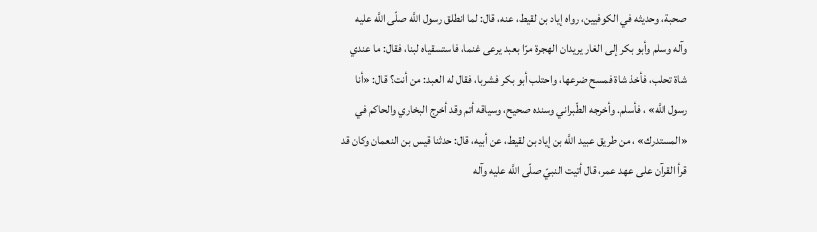صحبة، وحديثه في الكوفيين، رواه إياد بن لقيط، عنه، قال: لما انطلق رسول اللَّه صلّى اللَّه عليه وآله وسلم وأبو بكر إلى الغار يريدان الهجرة مرّا بعبد يرعى غنما، فاستسقياه لبنا، فقال: ما عندي شاة تحلب، فأخذ شاة فمسح ضرعها، واحتلب أبو بكر فشربا، فقال له العبد: من أنت؟ قال: «أنا رسول اللَّه» ، فأسلم. وأخرجه الطّبراني وسنده صحيح، وسياقه أتم وقد أخرج البخاري والحاكم في «المستدرك» ، من طريق عبيد اللَّه بن إياد بن لقيط، عن أبيه، قال: حدثنا قيس بن النعمان وكان قد قرأ القرآن على عهد عمر، قال أتيت النبيّ صلّى اللَّه عليه وآله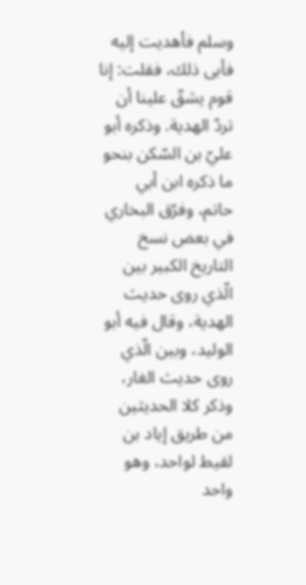وسلم فأهديت إليه فأبى ذلك، فقلت: إنا قوم يشقّ علينا أن تردّ الهدية. وذكره أبو عليّ بن السّكن بنحو ما ذكره ابن أبي حاتم، وفرّق البخاري في بعض نسخ التاريخ الكبير بين الّذي روى حديث الهدية، وقال فيه أبو الوليد، وبين الّذي روى حديث الغار، وذكر كلا الحديثين من طريق إياد بن لقيط لواحد، وهو واحد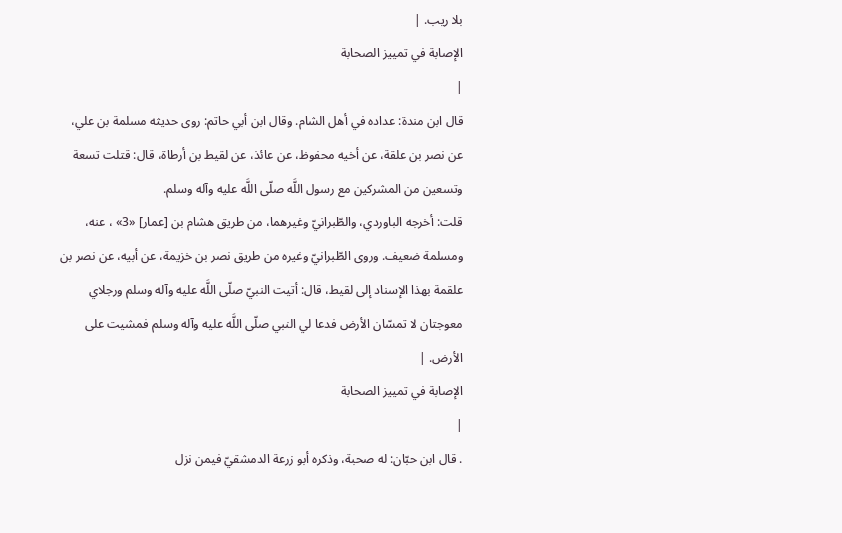بلا ريب. |
الإصابة في تمييز الصحابة
|
قال ابن مندة: عداده في أهل الشام. وقال ابن أبي حاتم: روى حديثه مسلمة بن علي، عن نصر بن علقة، عن أخيه محفوظ، عن عائذ، عن لقيط بن أرطاة، قال: قتلت تسعة وتسعين من المشركين مع رسول اللَّه صلّى اللَّه عليه وآله وسلم.
قلت: أخرجه الباوردي، والطّبرانيّ وغيرهما، من طريق هشام بن [عمار] «3» ، عنه، ومسلمة ضعيف. وروى الطّبرانيّ وغيره من طريق نصر بن خزيمة، عن أبيه، عن نصر بن علقمة بهذا الإسناد إلى لقيط، قال: أتيت النبيّ صلّى اللَّه عليه وآله وسلم ورجلاي معوجتان لا تمسّان الأرض فدعا لي النبي صلّى اللَّه عليه وآله وسلم فمشيت على الأرض. |
الإصابة في تمييز الصحابة
|
. قال ابن حبّان: له صحبة، وذكره أبو زرعة الدمشقيّ فيمن نزل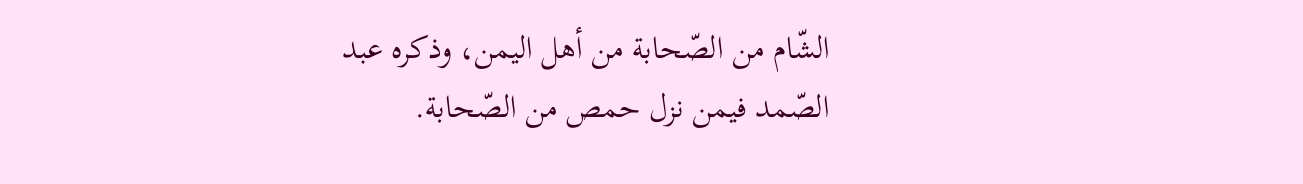الشّام من الصّحابة من أهل اليمن، وذكره عبد الصّمد فيمن نزل حمص من الصّحابة.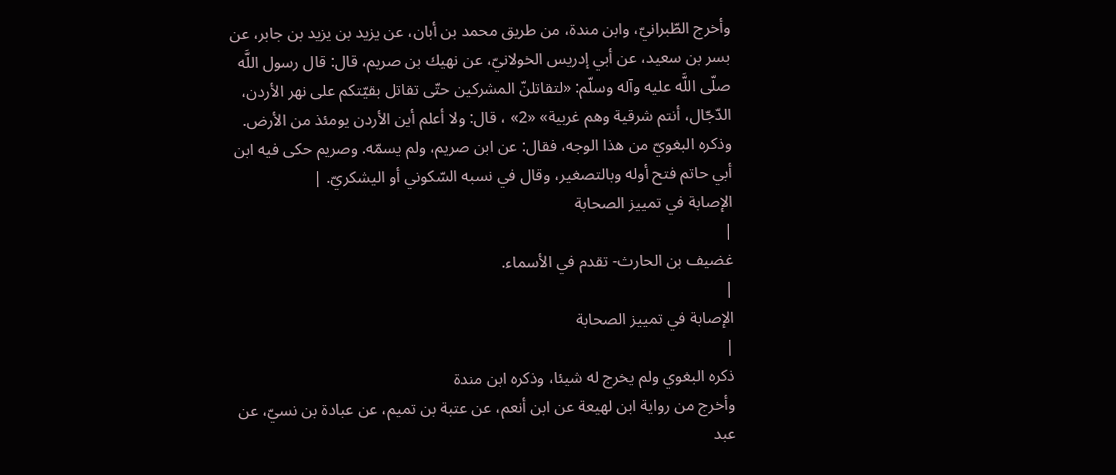وأخرج الطّبرانيّ، وابن مندة، من طريق محمد بن أبان، عن يزيد بن يزيد بن جابر، عن بسر بن سعيد، عن أبي إدريس الخولانيّ، عن نهيك بن صريم، قال: قال رسول اللَّه صلّى اللَّه عليه وآله وسلّم: «لتقاتلنّ المشركين حتّى تقاتل بقيّتكم على نهر الأردن، الدّجّال، أنتم شرقية وهم غربية» «2» ، قال: ولا أعلم أين الأردن يومئذ من الأرض. وذكره البغويّ من هذا الوجه، فقال: عن ابن صريم، ولم يسمّه. وصريم حكى فيه ابن أبي حاتم فتح أوله وبالتصغير، وقال في نسبه السّكوني أو اليشكريّ. |
الإصابة في تمييز الصحابة
|
غضيف بن الحارث- تقدم في الأسماء.
|
الإصابة في تمييز الصحابة
|
ذكره البغوي ولم يخرج له شيئا، وذكره ابن مندة
وأخرج من رواية ابن لهيعة عن ابن أنعم، عن عتبة بن تميم، عن عبادة بن نسيّ، عن عبد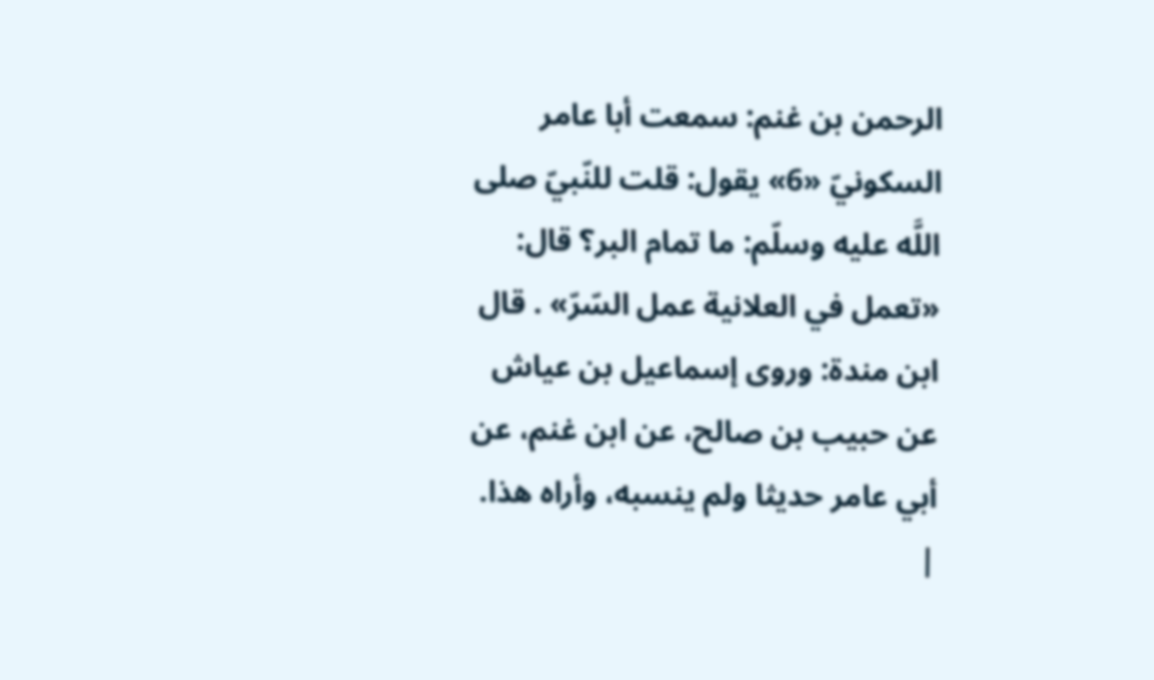الرحمن بن غنم: سمعت أبا عامر السكونيّ «6» يقول: قلت للنّبيّ صلى اللَّه عليه وسلّم: ما تمام البر؟ قال: «تعمل في العلانية عمل السّرّ» . قال ابن مندة: وروى إسماعيل بن عياش عن حبيب بن صالح، عن ابن غنم، عن أبي عامر حديثا ولم ينسبه، وأراه هذا. |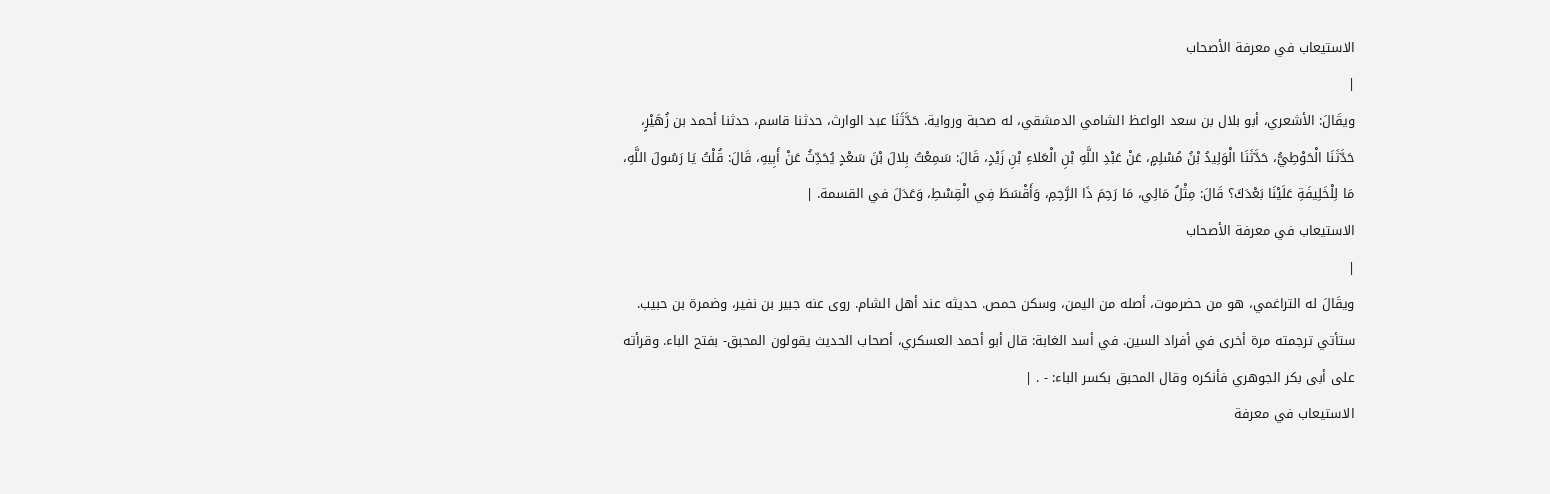الاستيعاب في معرفة الأصحاب
|
ويقَالَ: الأشعري، أبو بلال بن سعد الواعظ الشامي الدمشقي، له صحبة ورواية. حَدَّثَنَا عبد الوارث، حدثنا قاسم، حدثنا أحمد بن زُهَيْرٍ، حَدَّثَنَا الْحَوْطِيُّ، حَدَّثَنَا الْوَلِيدُ بْنُ مُسْلِمٍ، عَنْ عَبْدِ اللَّهِ بْنِ الْعَلاءِ بْنِ زَيْدٍ، قَالَ: سَمِعْتُ بِلالَ بْنَ سَعْدٍ يُحَدِّثُ عَنْ أَبِيهِ، قَالَ: قُلْتُ يَا رَسُولَ اللَّهِ، مَا لِلْخَلِيفَةِ عَلَيْنَا بَعْدَكَ؟ قَالَ: مِثْلُ مَالِي، مَا رَحِمَ ذَا الرَّحِمِ، وَأَقْسَطَ فِي الْقِسْطِ، وَعَدَلَ في القسمة. |
الاستيعاب في معرفة الأصحاب
|
ويقَالَ له التراغمي، هو من حضرموت، أصله من اليمن، وسكن حمص. حديثه عند أهل الشام. روى عنه جبير بن نفير، وضمرة بن حبيب. ستأتي ترجمته مرة أخرى في أفراد السين. في أسد الغابة: قال أبو أحمد العسكري، أصحاب الحديث يقولون المحبق- بفتح الباء. وقرأته على أبى بكر الجوهري فأنكره وقال المحبق بكسر الباء: - . |
الاستيعاب في معرفة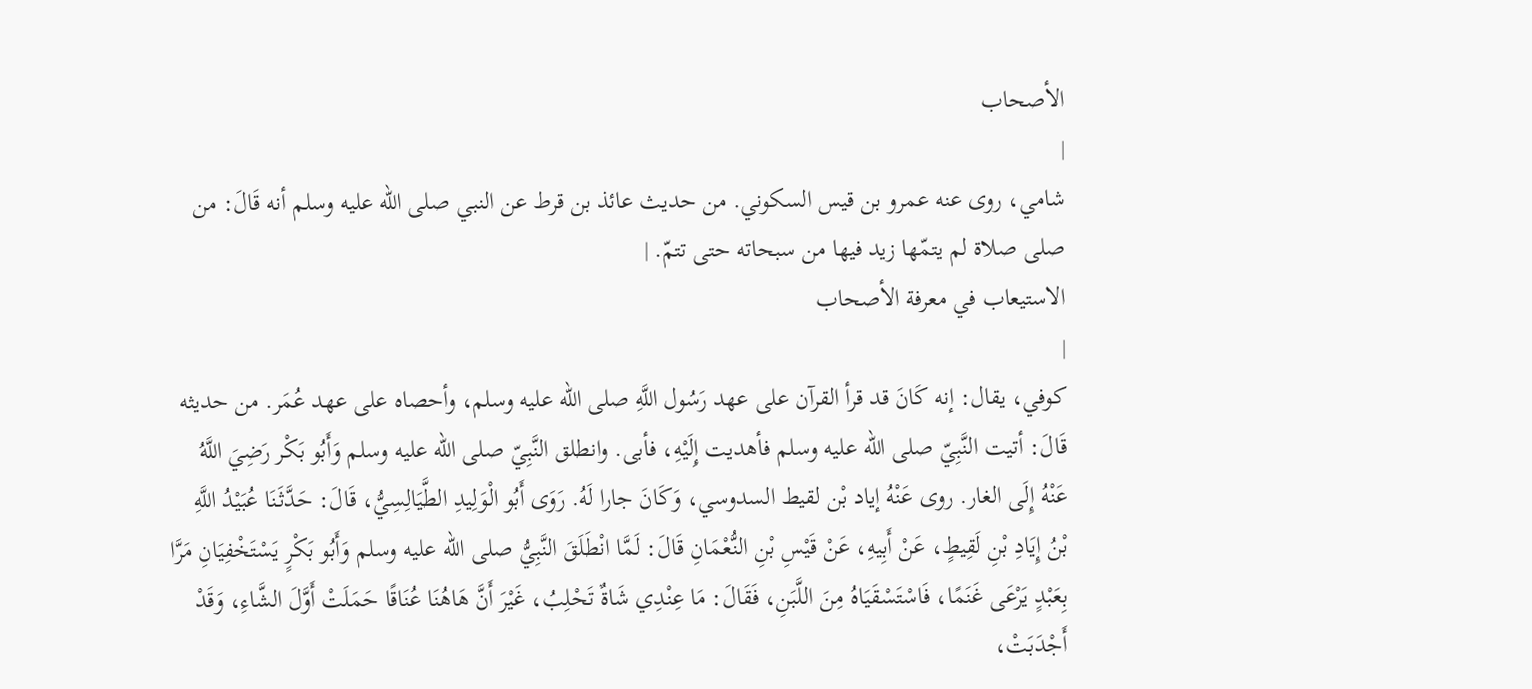الأصحاب
|
شامي، روى عنه عمرو بن قيس السكوني. من حديث عائذ بن قرط عن النبي صلى الله عليه وسلم أنه قَالَ: من صلى صلاة لم يتمّها زيد فيها من سبحاته حتى تتمّ. |
الاستيعاب في معرفة الأصحاب
|
كوفي، يقال: إنه كَانَ قد قرأ القرآن على عهد رَسُول اللَّهِ صلى الله عليه وسلم، وأحصاه على عهد عُمَر. من حديثه قَالَ: أتيت النَّبِيّ صلى الله عليه وسلم فأهديت إِلَيْهِ، فأبى. وانطلق النَّبِيّ صلى الله عليه وسلم وَأَبُو بَكْر رَضِيَ اللَّهُ عَنْهُ إِلَى الغار. روى عَنْهُ إياد بْن لقيط السدوسي، وَكَانَ جارا لَهُ. رَوَى أَبُو الْوَلِيدِ الطَّيَالِسِيُّ، قَالَ: حَدَّثَنَا عُبَيْدُ اللَّهِ بْنُ إِيَادِ بْنِ لَقِيطٍ، عَنْ أَبِيهِ، عَنْ قَيْسِ بْنِ النُّعْمَانِ قَالَ: لَمَّا انْطَلَقَ النَّبِيُّ صلى الله عليه وسلم وَأَبُو بَكْرٍ يَسْتَخْفِيَانِ مَرَّا بِعَبْدٍ يَرْعَى غَنَمًا، فَاسْتَسْقَيَاهُ مِنَ اللَّبَنِ، فَقَالَ: مَا عِنْدِي شَاةٌ تَحْلِبُ، غَيْرَ أَنَّ هَاهُنَا عُنَاقًا حَمَلَتْ أَوَّلَ الشَّاءِ، وَقَدْ أَجْدَبَتْ،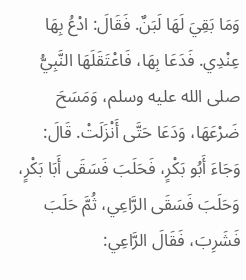وَمَا بَقِيَ لَهَا لَبَنٌ. فَقَالَ: ادْعُ بِهَا عِنْدِي. فَدَعَا بِهَا، فَاعْتَقَلَهَا النَّبِيُّ صلى الله عليه وسلم، وَمَسَحَ ضَرْعَهَا، وَدَعَا حَتَّى أَنْزَلَتْ. قَالَ: وَجَاءَ أَبُو بَكْرٍ، فَحَلَبَ فَسَقَى أَبَا بَكْرٍ، وَحَلَبَ فَسَقَى الرَّاعِي، ثُمَّ حَلَبَ فَشَرِبَ، فَقَالَ الرَّاعِي: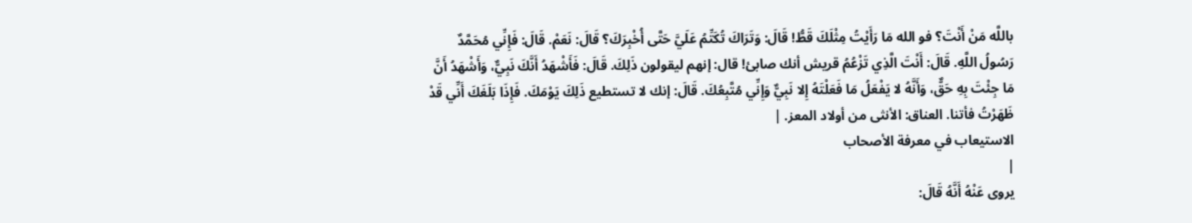باللَّه مَنْ أَنْتَ؟ فو الله مَا رَأَيْتُ مِثْلَكَ قَطُّ! قَالَ: وَتَرَاكَ تُكَتِّمُ عَلَيَّ حَتَّى أُخْبِرَكَ؟ قَالَ: نَعَمْ. قَالَ: فَإِنِّي مُحَمَّدٌ رَسُولُ اللَّهِ. قَالَ: أَنْتَ الَّذِي تَزْعُمُ قريش أنك صابئ! قال: إنهم ليقولون ذَلِكَ. قَالَ: فَأَشْهَدُ أَنَّكَ نَبِيٌّ، وَأَشْهَدُ أَنَّ مَا جِئْتَ بِهِ حَقٌّ، وَأَنَّهُ لا يَفْعَلُ مَا فَعَلْتَهُ إِلا نَبِيٌّ وَإِنِّي مُتَّبِعُكَ. قَالَ: إنك لا تستطيع ذَلِكَ يَوْمَكَ. فَإِذَا بَلَغَكَ أَنِّي قَدْ ظَهَرْتُ فأتنا. العناق: الأنثى من أولاد المعز. |
الاستيعاب في معرفة الأصحاب
|
يروى عَنْهُ أَنَّهُ قَالَ: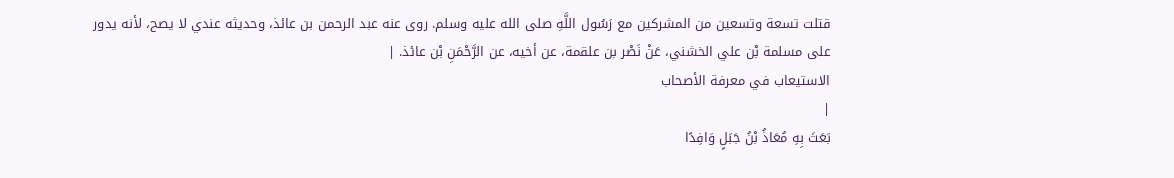قتلت تسعة وتسعين من المشركين مع رَسُول اللَّهِ صلى الله عليه وسلم. روى عنه عبد الرحمن بن عائذ، وحديثه عندي لا يصح، لأنه يدور على مسلمة بْن علي الخشني، عَنْ نَصْر بن علقمة، عن أخيه، عن الرَّحْمَنِ بْن عائذ. |
الاستيعاب في معرفة الأصحاب
|
بَعَثَ بِهِ مُعَاذُ بْنُ جَبَلٍ وَافِدًا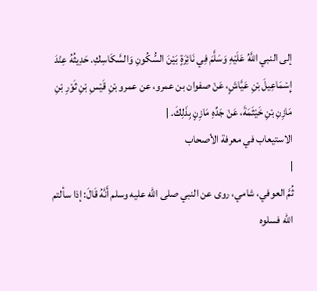إلى النبي اللَّهُ عَلَيْهِ وَسَلَّمَ فِي نَائِرَةٍ بَيْنَ السُّكُونِ وَالسَّكَاسِكِ. حَدِيثُهُ عِنْدَ إِسْمَاعِيلَ بْنِ عَيَّاشٍ، عَنْ صفوان بن عمرو، عن عمرو بْنِ قَيْسِ بْنِ ثَوْرِ بْنِ مَازِنِ بْنِ خَيْثَمَةَ، عَنْ جَدِّهِ مَازِنٍ بِذَلِكَ. |
الاستيعاب في معرفة الأصحاب
|
ثُمَّ العوفي، شامي، روى عن النبي صلى الله عليه وسلم أَنَّهُ قَالَ: إذا سألتم الله فسلوه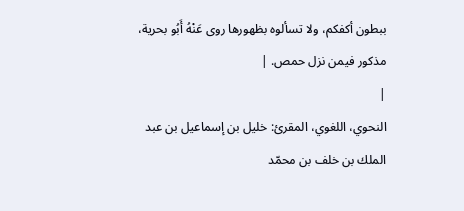ببطون أكفكم، ولا تسألوه بظهورها روى عَنْهُ أَبُو بحرية، مذكور فيمن نزل حمص. |
|
النحوي، اللغوي، المقرئ: خليل بن إسماعيل بن عبد الملك بن خلف بن محمّد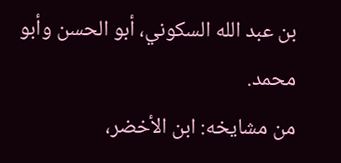بن عبد الله السكوني، أبو الحسن وأبو محمد.
من مشايخه: ابن الأخضر،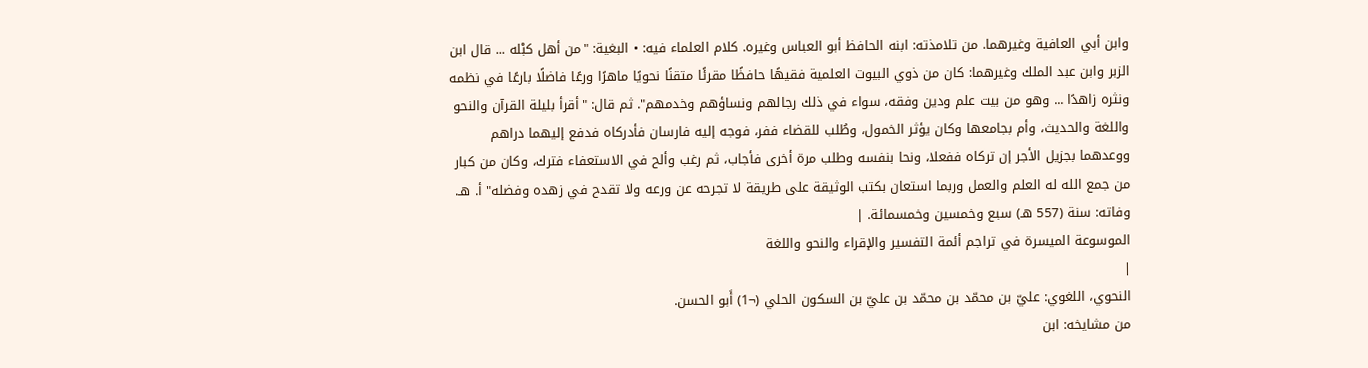وابن أبي العافية وغيرهما. من تلامذته: ابنه الحافظ أبو العباس وغيره. كلام العلماء فيه: • البغية: "من أهل كبْله ... قال ابن الزبر وابن عبد الملك وغيرهما: كان من ذوي البيوت العلمية فقيهًا حافظًا مقرئًا متقنًا نحويًا ماهرًا ورعًا فاضلًا بارعًا في نظمه ونثره زاهدًا ... وهو من بيت علم ودين وفقه، سواء في ذلك رجالهم ونساؤهم وخدمهم". ثم قال: "أقرأ بليلة القرآن والنحو واللغة والحديث، وأم بجامعها وكان يؤثر الخمول، وطُلب للقضاء ففر، فوجه إليه فارسان فأدركاه فدفع إليهما دراهم ووعدهما بجزيل الأجر إن تركاه ففعلا، ونحا بنفسه وطلب مرة أخرى فأجاب، ثم رغب وألح في الاستعفاء فترك، وكان من كبار من جمع الله له العلم والعمل وربما استعان بكتب الوثيقة على طريقة لا تجرحه عن ورعه ولا تقدح في زهده وفضله" أ. هـ. وفاته: سنة (557 هـ) سبع وخمسين وخمسمائة. |
الموسوعة الميسرة في تراجم أئمة التفسير والإقراء والنحو واللغة
|
النحوي، اللغوي: عليّ بن محمّد بن محمّد بن عليّ بن السكون الحلي (¬1) أَبو الحسن.
من مشايخه: ابن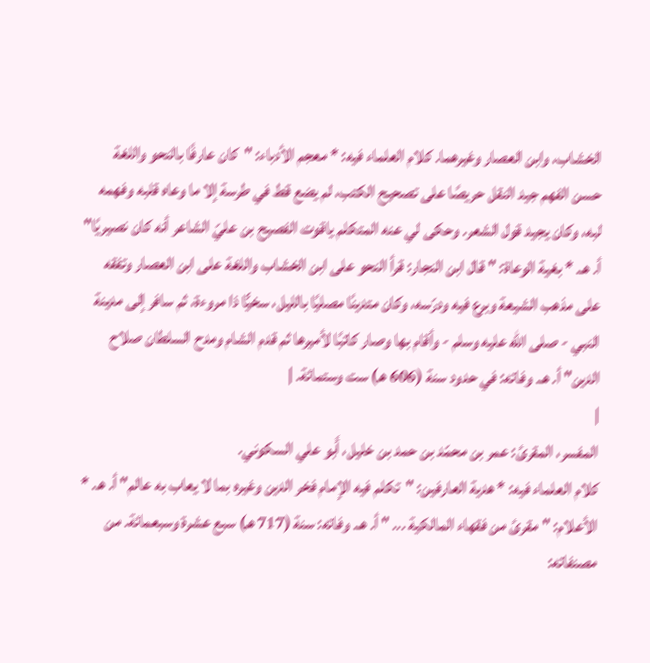الخشاب، وابن العصار وغيرهما. كلام العلماء فيه: * معجم الأدباء: "كان عارفًا بالنحو واللغة حسن الفهم جيد النقل حريصًا على تصحيح الكتب، لم يضع قط في طرسة إلا ما وعاه قلبه وفهمه لبه، وكان يجيد قول الشعر. وحكى لي عنه المتكلم ياقوت الفصيح بن عليّ الشاعر أنه كان نصيريًا" أ. هـ. * بغية الوعاة: "قال ابن النجار: قرأ النحو على ابن الخشاب واللغة على ابن العصار وتفقه على مذهب الشيعة وبرع فيه ودرّسه، وكان متدينًا مصليًا بالليل، سخيًّا ذا مروءة، ثم سافر إلى مدينة النبي - صلى الله عليه وسلم - وأقام بها وصار كاتبًا لأميرها ثم قدم الشام ومدح السلطان صلاح الدين" أ. هـ. وفاته: في حدود سنة (606 هـ) ست وستمائة. |
|
المفسر، المقرئ: عمر بن محمّد بن حمد بن خليل، أَبو علي السكوني.
كلام العلماء فيه: * هدية العارفين: "تكلم فيه الإمام فخر الدين وغيره بما لا يعاب به عالم" أ. هـ. * الأعلام: "مقرئ من فقهاء المالكية ... " أ. هـ. وفاته: سنة (717 هـ) سبع عشرة وسبعمائة. من مصنفاته: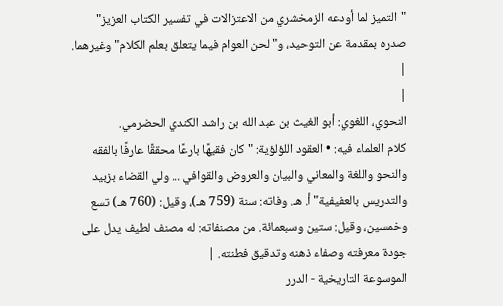"التميز لما أودعه الزمخشري من الاعتزالات في تفسير الكتاب العزيز" صدره بمقدمة عن التوحيد، و"لحن العوام فيما يتعلق بعلم الكلام" وغيرهما. |
|
النحوي، اللغوي: أبو الغيث بن عبد الله بن راشد الكندي الحضرمي.
كلام العلماء فيه: • العقود اللؤلؤية: "كان فقيهًا بارعًا محققًا عارفًا بالفقه والنحو واللغة والمعاني والبيان والعروض والقوافي ... ولي القضاء بزبيد والتدريس بالعفيفية" أ. هـ. وفاته: سنة (759 هـ)، وقيل: (760 هـ) تسع وخمسين، وقيل: ستين وسبعمائة. من مصنفاته: له مصنف لطيف يدل على جودة معرفته وصفاء ذهنه وتدقيق فطنته. |
الموسوعة التاريخية - الدرر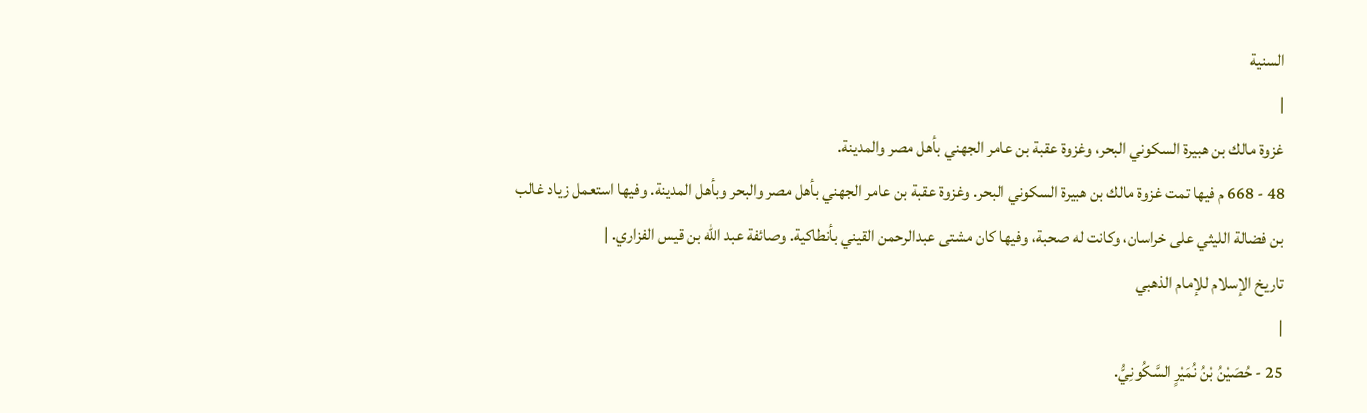السنية
|
غزوة مالك بن هبيرة السكوني البحر، وغزوة عقبة بن عامر الجهني بأهل مصر والمدينة.
48 - 668 م فيها تمت غزوة مالك بن هبيرة السكوني البحر. وغزوة عقبة بن عامر الجهني بأهل مصر والبحر وبأهل المدينة. وفيها استعمل زياد غالب بن فضالة الليثي على خراسان، وكانت له صحبة، وفيها كان مشتى عبدالرحمن القيني بأنطاكية. وصائفة عبد الله بن قيس الفزاري. |
تاريخ الإسلام للإمام الذهبي
|
25 - حُصَيْنُ بْنُ نُمَيْرٍ السَّكُونِيُّ.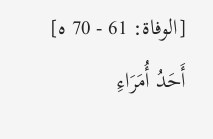[الوفاة: 61 - 70 ه]
أَحَدُ أُمَرَاءِ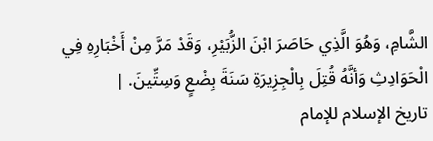الشَّامِ، وَهُوَ الَّذِي حَاصَرَ ابْنَ الزُّبَيْرِ، وَقَدْ مَرَّ مِنْ أَخْبَارِهِ فِي الْحَوَادِثِ وَأنَّهُ قُتِلَ بِالْجِزِيرَةِ سَنَةَ بِضْعٍ وَسِتِّينَ. |
تاريخ الإسلام للإمام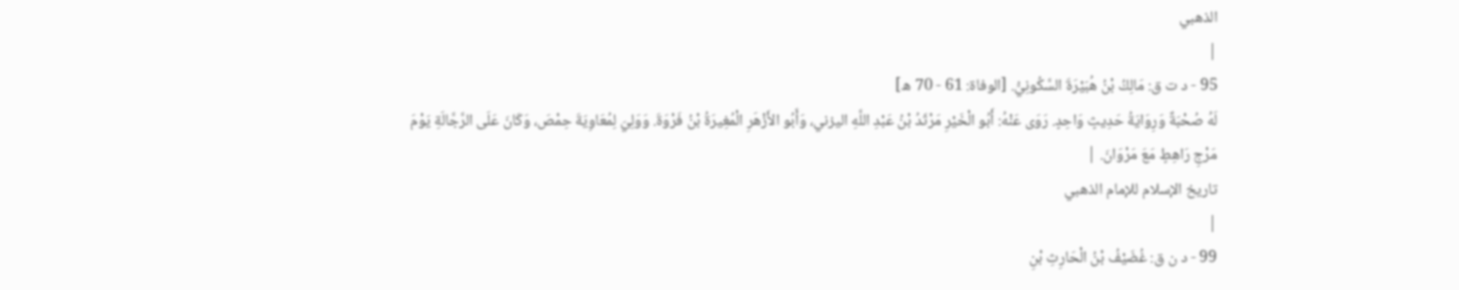الذهبي
|
95 - د ت ق: مَالِكُ بْنُ هُبَيْرَةَ السَّكُونِيُّ. [الوفاة: 61 - 70 ه]
لَهُ صُحْبَةٌ وَرِوَايَةُ حَدِيثٍ وَاحِدٍ. رَوَى عَنْهُ: أَبُو الْخَيْرِ مَرْثَدُ بْنُ عَبْدِ اللَّهِ اليزني، وَأَبُو الأَزْهَرِ الْمُغِيرَةُ بْنُ فَرْوَةَ. وَوَلِيَ لِمُعَاوِيَةَ حِمْصَ، وَكَانَ عَلَى الرَّجَّالَةِ يَوْمَ مَرْجِ رَاهِطٍ مَعَ مَرْوَانَ. |
تاريخ الإسلام للإمام الذهبي
|
99 - د ن ق: غُضَيْفُ بْنُ الْحَارِثِ بْنِ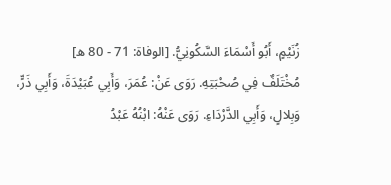زُنَيْمٍ، أَبُو أَسْمَاءَ السَّكُونِيُّ. [الوفاة: 71 - 80 ه]
مُخْتَلَفٌ فِي صُحْبَتِهِ. رَوَى عَنْ: عُمَرَ، وَأَبِي عُبَيْدَةَ، وَأَبِي ذَرٍّ، وَبِلالٍ، وَأَبِي الدَّرْدَاءِ. رَوَى عَنْهُ: ابْنُهُ عَبْدُ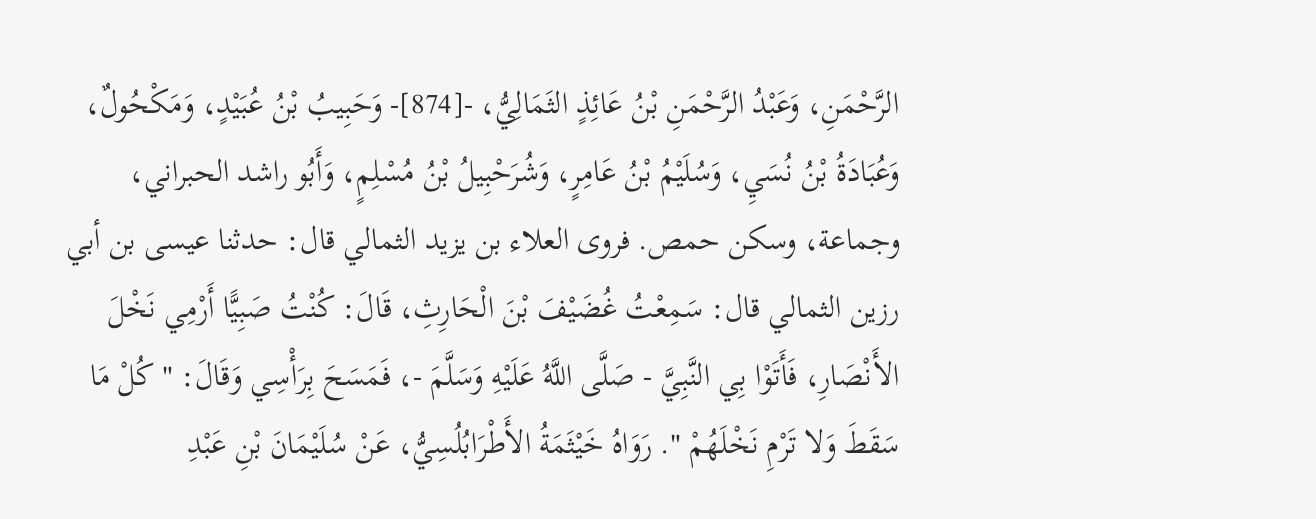الرَّحْمَنِ، وَعَبْدُ الرَّحْمَنِ بْنُ عَائِذٍ الثَمَالِيُّ، -[874]- وَحَبِيبُ بْنُ عُبَيْدٍ، وَمَكْحُولٌ، وَعُبَادَةُ بْنُ نُسَيِ، وَسُلَيْمُ بْنُ عَامِرٍ، وَشُرَحْبِيلُ بْنُ مُسْلِمٍ، وَأَبُو راشد الحبراني، وجماعة، وسكن حمص. فروى العلاء بن يزيد الثمالي قال: حدثنا عيسى بن أبي رزين الثمالي قال: سَمِعْتُ غُضَيْفَ بْنَ الْحَارِثِ، قَالَ: كُنْتُ صَبِيًّا أَرْمِي نَخْلَ الأَنْصَارِ، فَأَتَوْا بِي النَّبِيَّ - صَلَّى اللَّهُ عَلَيْهِ وَسَلَّمَ -، فَمَسَحَ بِرَأْسِي وَقَالَ: " كُلْ مَا سَقَطَ وَلا تَرْمِ نَخْلَهُمْ ". رَوَاهُ خَيْثَمَةُ الأَطْرَابُلُسِيُّ، عَنْ سُلَيْمَانَ بْنِ عَبْدِ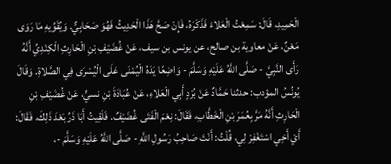الْحَمِيدِ، قَالَ: سَمِعْتُ الْعَلاءَ فَذَكَرَهُ، فَإِنْ صَحَّ هَذَا الْحَدِيثُ فَهُوَ صَحَابِيٌّ. وَيُقَوِّيهِ مَا رَوَى مَعْنٌ، عَنْ معاوية بن صالح، عن يونس بن سيف، عَنْ غُضَيْفِ بْنِ الْحَارِثِ الْكِنْدِيِّ أَنَّهُ رَأَى النَّبِيَّ - صَلَّى اللَّهُ عَلَيْهِ وَسَلَّمَ - وَاضِعًا يَدَهُ الْيُمْنَى عَلَى الْيُسْرَى فِي الصَّلاةِ. وَقَالَ يُونُسُ المؤدب: حدثنا حَمَّادٌ عَنْ بُرْدٍ أَبِي الْعَلاءِ، عَنْ عُبَادَةَ بْنِ نسيٍّ، عَنْ غُضَيْفِ بْنِ الْحَارِثِ أَنَّهُ مَرَّ بِعُمَرَ بْنِ الْخَطَّابِ، فَقَالَ: نِعْمَ الْفَتَى غُضَيْفٌ. فَلَقِيتُ أَبَا ذَرِّ بَعْدَ ذَلِكَ، فَقَالَ: أَيْ أَخِي اسْتَغْفِرْ لِي، قُلْتُ: أَنْتَ صَاحِبُ رَسُولِ اللَّهِ - صَلَّى اللَّهُ عَلَيْهِ وَسَلَّمَ -،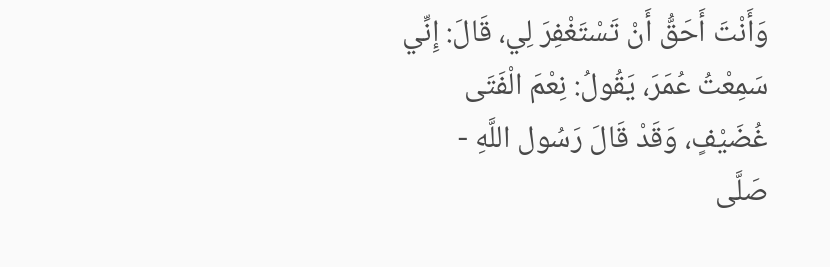وَأَنْتَ أَحَقُّ أَنْ تَسْتَغْفِرَ لِي، قَالَ: إِنِّي سَمِعْتُ عُمَرَ، يَقُولُ: نِعْمَ الْفَتَى غُضَيْفٍ، وَقَدْ قَالَ رَسُول اللَّهِ - صَلَّى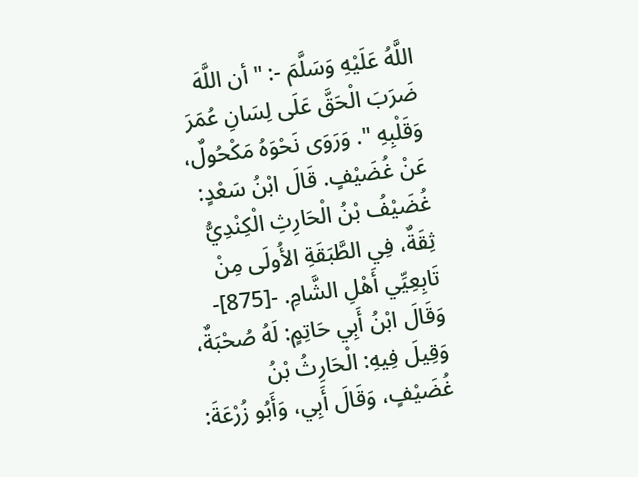اللَّهُ عَلَيْهِ وَسَلَّمَ -: " أن اللَّهَ ضَرَبَ الْحَقَّ عَلَى لِسَانِ عُمَرَ وَقَلْبِهِ ". وَرَوَى نَحْوَهُ مَكْحُولٌ، عَنْ غُضَيْفٍ. قَالَ ابْنُ سَعْدٍ: غُضَيْفُ بْنُ الْحَارِثِ الْكِنْدِيُّ ثِقَةٌ، فِي الطَّبَقَةِ الأُولَى مِنْ تَابِعِيِّي أَهْلِ الشَّامِ. -[875]- وَقَالَ ابْنُ أَبِي حَاتِمٍ: لَهُ صُحْبَةٌ، وَقِيلَ فِيهِ: الْحَارِثُ بْنُ غُضَيْفٍ، وَقَالَ أَبِي، وَأَبُو زُرْعَةَ: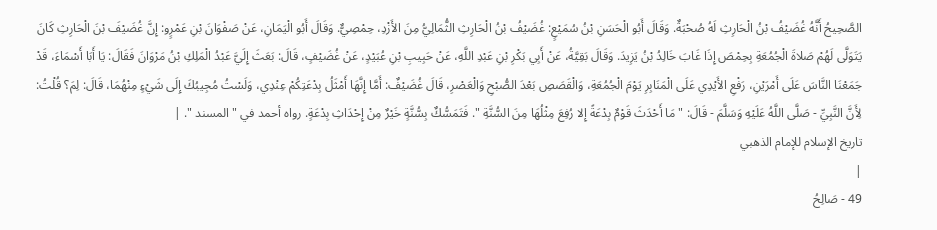الصَّحِيحُ أَنَّهُ غُضَيْفُ بْنُ الْحَارِثِ لَهُ صُحْبَةٌ. وَقَالَ أَبُو الْحَسَنِ بْنُ سُمَيْعٍ: غُضَيْفُ بْنُ الْحَارِثِ الثُّمَالِيُّ مِنَ الأَزْدِ، حِمْصِيٌّ. وَقَالَ أَبُو الْيَمَانِ، عَنْ صَفْوَانَ بْنِ عَمْرٍو: إِنَّ غُضَيْفَ بْنَ الْحَارِثِ كَانَ يَتَوَلَّى لَهُمْ صَلاةَ الْجُمُعَةِ بِحِمْصَ إِذَا غَابَ خَالِدُ بْنُ يَزِيدَ. وَقَالَ بَقِيَّةُ، عَنْ أَبِي بَكْرِ بْنِ عَبْدِ اللَّهِ، عَنْ حَبِيبِ بْنِ عُبَيْدٍ، عَنْ غُضَيْفٍ، قَالَ: بَعَثَ إِلَيَّ عَبْدُ الْمَلِكِ بْنُ مَرْوَانَ فَقَالَ: يَا أَبَا أَسْمَاءَ، قَدْ جَمَعْنَا النَّاسَ عَلَى أَمْرَيْنِ، رَفْعِ الأَيْدِي عَلَى الْمَنَابِرِ يَوْمَ الْجُمُعَةِ، وَالْقَصَصِ بَعْدَ الصُّبْحِ وَالْعَصْرِ، قَالَ غُضَيْفٌ: أَمَّا إِنَّهَا أَمْثَلُ بِدْعَتِكُمْ عِنْدِي، وَلَسْتُ مُجِيبُكَ إِلَى شَيْءٍ مِنْهُمَا، قَالَ: لِمَ؟ قُلْتُ: لِأَنَّ النَّبِيِّ - صَلَّى اللَّهُ عَلَيْهِ وَسَلَّمَ - قَالَ: " مَا أَحْدَثَ قَوْمٌ بِدْعَةً إِلا رُفِعَ مِثْلُهَا مِنَ السُّنَّةِ ". فَتَمَسُّكٌ بِسُّنَّةٍ خَيْرٌ مِنْ إِحْدَاثِ بِدْعَةٍ. رواه أحمد في " المسند ". |
تاريخ الإسلام للإمام الذهبي
|
49 - صَالِحُ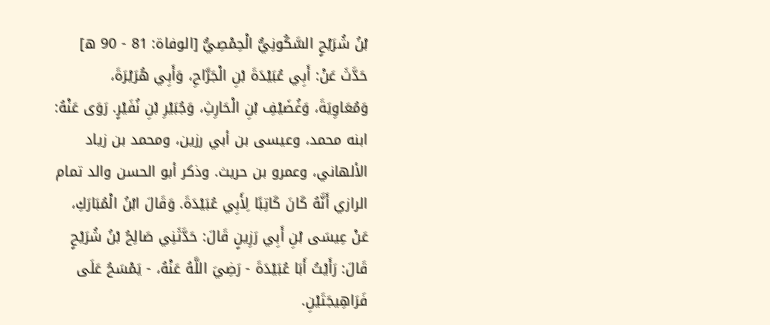بْنُ شُرَيْحٍ السَّكُونِيُّ الْحِمْصِيُّ [الوفاة: 81 - 90 ه]
حَدَّثَ عَنْ: أَبِي عُبَيْدَةَ بْنِ الْجَرَّاحِ، وَأَبِي هُرَيْرَةَ، وَمُعَاوِيَةَ، وَغُضَيْفِ بْنِ الْحَارِثِ، وَجُبَيْرِ بْنِ نُفَيْرٍ. رَوَى عَنْهُ: ابنه محمد، وعيسى بن أبي رزين، ومحمد بن زياد الألهاني، وعمرو بن حريث. وذكر أبو الحسن والد تمام الرازي أَنَّهُ كَانَ كَاتِبًا لِأَبِي عُبَيْدَةَ. وَقَالَ ابْنُ الْمُبَارَكِ، عَنْ عِيسَى بْنِ أَبِي رَزِينٍ قَالَ: حَدَّثَنِي صَالِحُ بْنُ شُرَيْحٍ قَالَ: رَأَيْتُ أَبَا عُبَيْدَةَ - رَضِيَ اللَّهُ عَنْهُ، - يَمْسَحُ عَلَى فَرَاهِيجَتَيْنِ.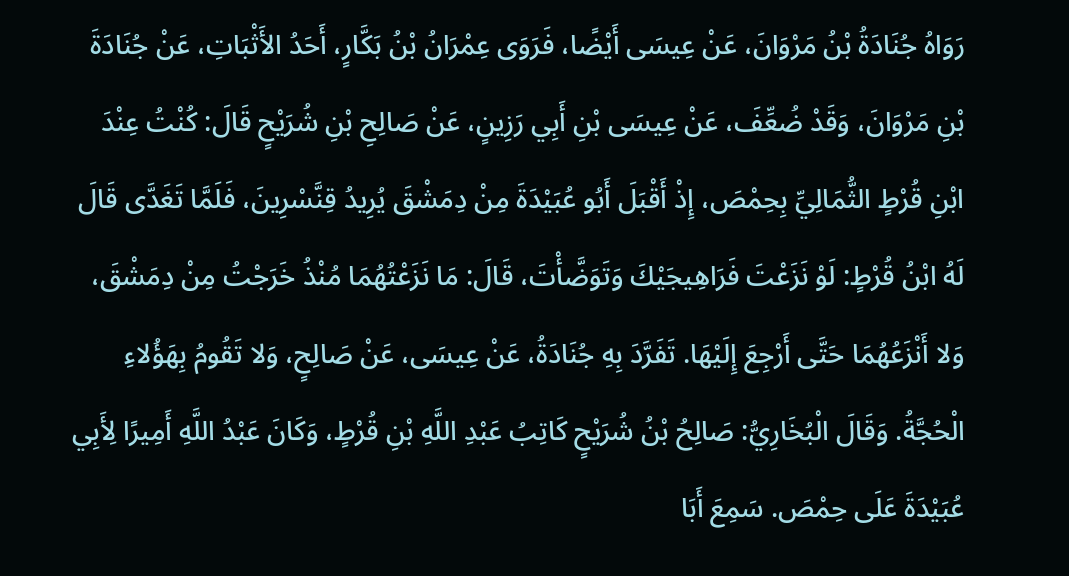رَوَاهُ جُنَادَةُ بْنُ مَرْوَانَ، عَنْ عِيسَى أَيْضًا، فَرَوَى عِمْرَانُ بْنُ بَكَّارٍ، أَحَدُ الأَثْبَاتِ، عَنْ جُنَادَةَ بْنِ مَرْوَانَ، وَقَدْ ضُعِّفَ، عَنْ عِيسَى بْنِ أَبِي رَزِينٍ، عَنْ صَالِحِ بْنِ شُرَيْحٍ قَالَ: كُنْتُ عِنْدَ ابْنِ قُرْطٍ الثُّمَالِيِّ بِحِمْصَ، إِذْ أَقْبَلَ أَبُو عُبَيْدَةَ مِنْ دِمَشْقَ يُرِيدُ قِنَّسْرِينَ، فَلَمَّا تَغَدَّى قَالَ لَهُ ابْنُ قُرْطٍ: لَوْ نَزَعْتَ فَرَاهِيجَيْكَ وَتَوَضَّأْتَ، قَالَ: مَا نَزَعْتُهُمَا مُنْذُ خَرَجْتُ مِنْ دِمَشْقَ، وَلا أَنْزَعُهُمَا حَتَّى أَرْجِعَ إِلَيْهَا. تَفَرَّدَ بِهِ جُنَادَةُ، عَنْ عِيسَى، عَنْ صَالِحٍ، وَلا تَقُومُ بِهَؤُلاءِ الْحُجَّةُ. وَقَالَ الْبُخَارِيُّ: صَالِحُ بْنُ شُرَيْحٍ كَاتِبُ عَبْدِ اللَّهِ بْنِ قُرْطٍ، وَكَانَ عَبْدُ اللَّهِ أَمِيرًا لِأَبِي عُبَيْدَةَ عَلَى حِمْصَ. سَمِعَ أَبَا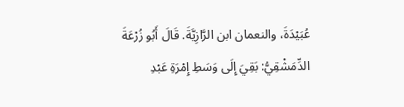عُبَيْدَةَ، والنعمان ابن الرَّازِيَّةَ. قَالَ أَبُو زُرْعَةَ الدِّمَشْقِيُّ: بَقِيَ إِلَى وَسَطِ إِمْرَةِ عَبْدِ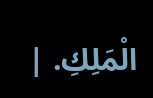الْمَلِكِ. |